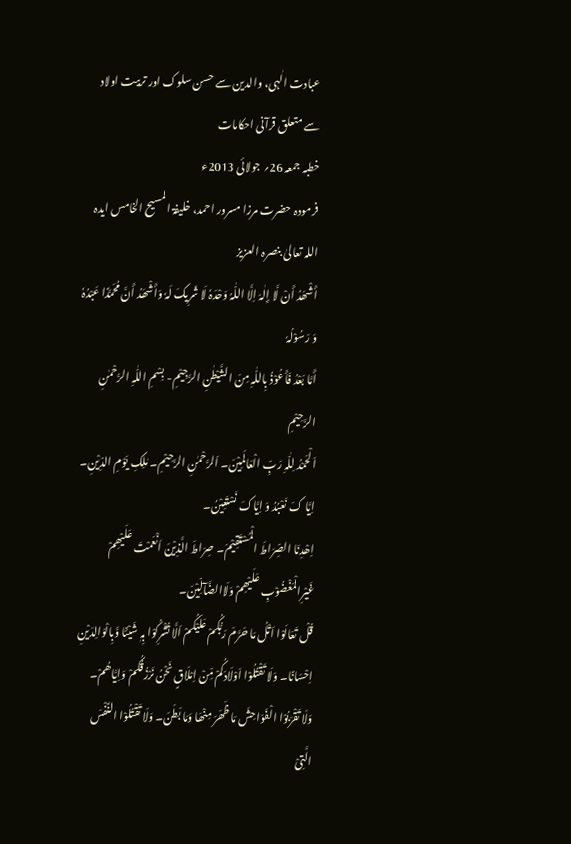عبادت الٰہی، والدین سے حسن سلوک اور تربیت اولاد سے متعلق قرآنی احکامات
خطبہ جمعہ 26؍ جولائی 2013ء
فرمودہ حضرت مرزا مسرور احمد، خلیفۃ المسیح الخامس ایدہ اللہ تعالیٰ بنصرہ العزیز
أَشْھَدُ أَنْ لَّا إِلٰہَ اِلَّا اللّٰہُ وَحْدَہٗ لَا شَرِیکَ لَہٗ وَأَشْھَدُ أَنَّ مُحَمَّدًا عَبْدُہٗ وَ رَسُوْلُہٗ
أَمَّا بَعْدُ فَأَعُوْذُ بِاللّٰہِ مِنَ الشَّیْطٰنِ الرَّجِیْمِ- بِسْمِ اللّٰہِ الرَّحْمٰنِ الرَّحِیْمِ
اَلْحَمْدُ لِلّٰہِ رَبِّ الْعَالَمِیْنَ۔ اَلرَّحْمٰنِ الرَّحِیْمِ۔ مٰلِکِ یَوْمِ الدِّیْنِ۔ اِیَّا کَ نَعْبُدُ وَ اِیَّاکَ نَسْتَعِیْنُ۔
اِھْدِنَا الصِّرَاطَ الْمُسْتَقِیْمَ۔ صِرَاطَ الَّذِیْنَ اَنْعَمْتَ عَلَیْھِمْ غَیْرِالْمَغْضُوْبِ عَلَیْھِمْ وَلَاالضَّآلِّیْنَ۔
قُلْ تَعَالَوْا اَتْلُ مَا حَرَّمَ رَبُّکُمْ عَلَیْکُمْ اَلَّا تُشْرِکُوْا بِہٖ شَیْئًا وَّبِالْوَالِدَیْنِ اِحْسَانًا۔ وَلَا تَقْتُلُوْا اَوْلَادَکُمْ مِّنْ اِمْلَاقٍ نَحْنُ نَرْزُقُکُمْ وَاِیَّاھُمْ۔ وَلَا تَقْرَبُوْا الْفَوَاحِشَ مَا ظَھَرَ مِنْھَا وَمَا بَطَنَ۔ وَلَا تَقْتُلُوْا النَّفْسَ الَّتِیْ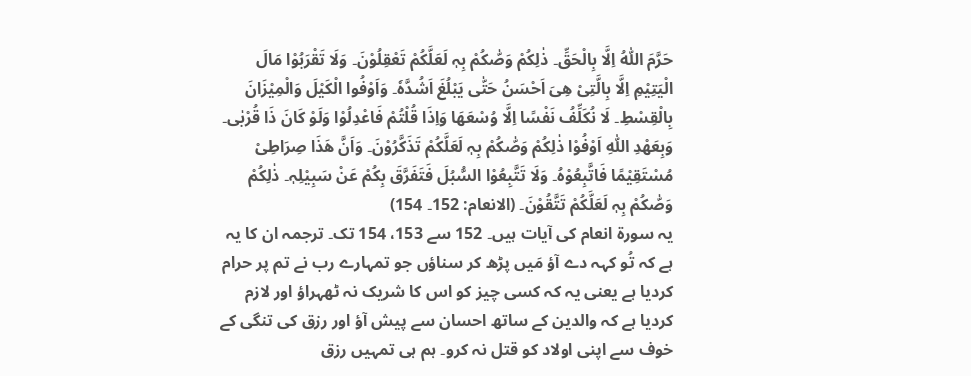حَرَّمَ اللّٰہُ اِلَّا بِالْحَقِّ۔ ذٰلِکُمْ وَصّٰکُمْ بِہٖ لَعَلَّکُمْ تَعْقِلُوْنَ۔ وَلَا تَقْرَبُوْا مَالَ الْیَتِیْمِ اِلَّا بِالَّتِیْ ھِیَ اَحْسَنُ حَتّٰی یَبْلُغَ اَشُدَّہٗ۔ وَاَوْفُوا الْکَیْلَ وَالْمِیْزَانَ بِالْقِسْطِ۔ لَا نُکَلِّفُ نَفْسًا اِلَّا وُسْعَھَا وَاِذَا قُلْتُمْ فَاعْدِلُوْا وَلَوْ کَانَ ذَا قُرْبٰی۔ وَبِعَھْدِ اللّٰہِ اَوْفُوْا ذٰلِکُمْ وَصّٰکُمْ بِہٖ لَعَلَّکُمْ تَذَکَّرُوْنَ۔ وَاَنَّ ھَذَا صِرَاطِیْ مُسْتَقِیْمًا فَاتَّبِعُوْہُ۔ وَلَا تَتَّبِعُوْا السُّبُلَ فَتَفَرَّقَ بِکُمْ عَنْ سَبِیْلِہٖ۔ ذٰلِکُمْ وَصّٰکُمْ بِہٖ لَعَلَّکُمْ تَتَّقُوْنَ۔ (الانعام: 152۔ 154)
یہ سورۃ انعام کی آیات ہیں۔ 152 سے 153، 154 تک۔ ترجمہ ان کا یہ ہے کہ تُو کہہ دے آؤ مَیں پڑھ کر سناؤں جو تمہارے رب نے تم پر حرام کردیا ہے یعنی یہ کہ کسی چیز کو اس کا شریک نہ ٹھہراؤ اور لازم کردیا ہے کہ والدین کے ساتھ احسان سے پیش آؤ اور رزق کی تنگی کے خوف سے اپنی اولاد کو قتل نہ کرو۔ ہم ہی تمہیں رزق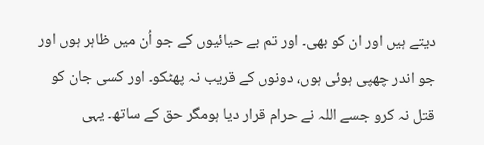دیتے ہیں اور ان کو بھی۔ اور تم بے حیائیوں کے جو اُن میں ظاہر ہوں اور جو اندر چھپی ہوئی ہوں، دونوں کے قریب نہ پھٹکو۔ اور کسی جان کو قتل نہ کرو جسے اللہ نے حرام قرار دیا ہومگر حق کے ساتھ۔ یہی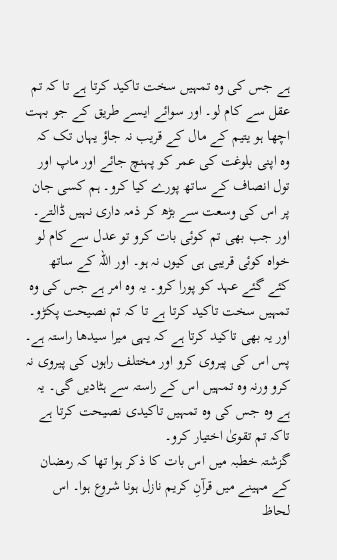ہے جس کی وہ تمہیں سخت تاکید کرتا ہے تا کہ تم عقل سے کام لو۔ اور سوائے ایسے طریق کے جو بہت اچھا ہو یتیم کے مال کے قریب نہ جاؤ یہاں تک کہ وہ اپنی بلوغت کی عمر کو پہنچ جائے اور ماپ اور تول انصاف کے ساتھ پورے کیا کرو۔ ہم کسی جان پر اس کی وسعت سے بڑھ کر ذمہ داری نہیں ڈالتے۔ اور جب بھی تم کوئی بات کرو تو عدل سے کام لو خواہ کوئی قریبی ہی کیوں نہ ہو۔ اور اللہ کے ساتھ کئے گئے عہد کو پورا کرو۔ یہ وہ امر ہے جس کی وہ تمہیں سخت تاکید کرتا ہے تا کہ تم نصیحت پکڑو۔ اور یہ بھی تاکید کرتا ہے کہ یہی میرا سیدھا راستہ ہے۔ پس اس کی پیروی کرو اور مختلف راہوں کی پیروی نہ کرو ورنہ وہ تمہیں اس کے راستہ سے ہٹادیں گی۔ یہ ہے وہ جس کی وہ تمہیں تاکیدی نصیحت کرتا ہے تاکہ تم تقویٰ اختیار کرو۔
گزشتہ خطبہ میں اس بات کا ذکر ہوا تھا کہ رمضان کے مہینے میں قرآنِ کریم نازل ہونا شروع ہوا۔ اس لحاظ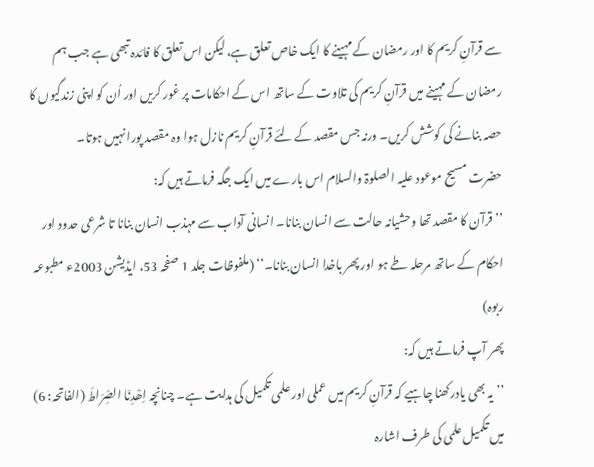سے قرآنِ کریم کا اور رمضان کے مہینے کا ایک خاص تعلق ہے، لیکن اس تعلق کا فائدہ تبھی ہے جب ہم رمضان کے مہینے میں قرآنِ کریم کی تلاوت کے ساتھ اس کے احکامات پر غور کریں اور اُن کو اپنی زندگیوں کا حصہ بنانے کی کوشش کریں۔ ورنہ جس مقصد کے لئے قرآنِ کریم نازل ہوا وہ مقصد پورا نہیں ہوتا۔
حضرت مسیح موعود علیہ الصلوۃ والسلام اس بارے میں ایک جگہ فرماتے ہیں کہ:
’’قرآن کا مقصد تھا وحشیانہ حالت سے انسان بنانا۔ انسانی آداب سے مہذب انسان بنانا تا شرعی حدود اور احکام کے ساتھ مرحلہ طے ہو اور پھر باخدا انسان بنانا۔‘‘ (ملفوظات جلد 1 صفحہ 53، ایڈیشن 2003ء مطبوعہ ربوہ)
پھر آپ فرماتے ہیں کہ:
’’یہ بھی یادرکھنا چاہیے کہ قرآنِ کریم میں عملی اور علمی تکمیل کی ہدایت ہے۔ چنانچہ اِھْدِنَا الصِّرَاطَ (الفاتحہ: 6) میں تکمیل علمی کی طرف اشارہ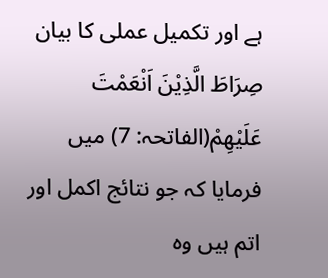ہے اور تکمیل عملی کا بیان صِرَاطَ الَّذِیْنَ اَنْعَمْتَ عَلَیْھِمْ(الفاتحہ: 7) میں فرمایا کہ جو نتائج اکمل اور اتم ہیں وہ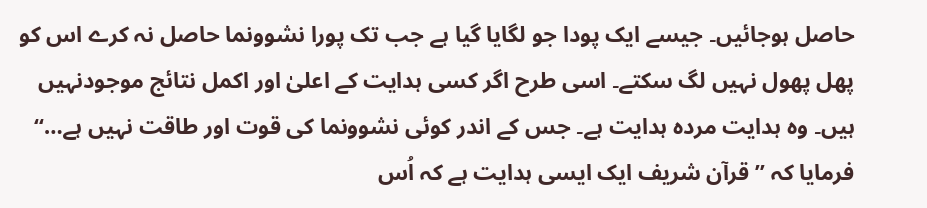حاصل ہوجائیں۔ جیسے ایک پودا جو لگایا گیا ہے جب تک پورا نشوونما حاصل نہ کرے اس کو پھل پھول نہیں لگ سکتے۔ اسی طرح اگر کسی ہدایت کے اعلیٰ اور اکمل نتائج موجودنہیں ہیں۔ وہ ہدایت مردہ ہدایت ہے۔ جس کے اندر کوئی نشوونما کی قوت اور طاقت نہیں ہے…‘‘ فرمایا کہ ’’قرآن شریف ایک ایسی ہدایت ہے کہ اُس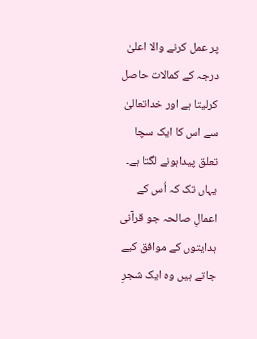پر عمل کرنے والا اعلیٰ درجہ کے کمالات حاصل کرلیتا ہے اور خداتعالیٰ سے اس کا ایک سچا تعلق پیداہونے لگتا ہے۔ یہاں تک کہ اُس کے اعمالِ صالحہ جو قرآنی ہدایتوں کے موافق کیے جاتے ہیں وہ ایک شجرِ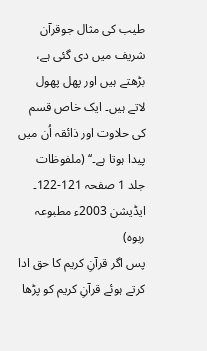طیب کی مثال جوقرآن شریف میں دی گئی ہے، بڑھتے ہیں اور پھل پھول لاتے ہیں۔ ایک خاص قسم کی حلاوت اور ذائقہ اُن میں پیدا ہوتا ہے۔‘‘ (ملفوظات جلد 1 صفحہ 121-122۔ ایڈیشن 2003ء مطبوعہ ربوہ)
پس اگر قرآنِ کریم کا حق ادا کرتے ہوئے قرآنِ کریم کو پڑھا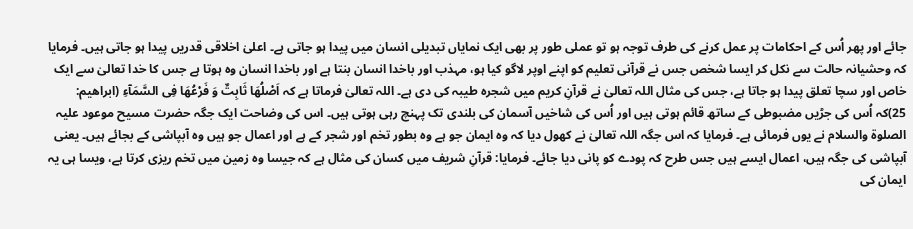جائے اور پھر اُس کے احکامات پر عمل کرنے کی طرف توجہ ہو تو عملی طور پر بھی ایک نمایاں تبدیلی انسان میں پیدا ہو جاتی ہے۔ اعلیٰ اخلاقی قدریں پیدا ہو جاتی ہیں۔ فرمایا کہ وحشیانہ حالت سے نکل کر ایسا شخص جس نے قرآنی تعلیم کو اپنے اوپر لاگو کیا ہو، مہذب اور باخدا انسان بنتا ہے اور باخدا انسان وہ ہوتا ہے جس کا خدا تعالیٰ سے ایک خاص اور سچا تعلق پیدا ہو جاتا ہے، جس کی مثال اللہ تعالیٰ نے قرآنِ کریم میں شجرہ طیبہ کی دی ہے۔ اللہ تعالیٰ فرماتا ہے کہ اَصْلُھَا ثَابِتٌ وَ فَرْعُھَا فِی السَّمَآءِ (ابراھیم: 25)کہ اُس کی جڑیں مضبوطی کے ساتھ قائم ہوتی ہیں اور اُس کی شاخیں آسمان کی بلندی تک پہنچ رہی ہوتی ہیں۔ اس کی وضاحت ایک جگہ حضرت مسیح موعود علیہ الصلوۃ والسلام نے یوں فرمائی ہے۔ فرمایا کہ اس جگہ اللہ تعالیٰ نے کھول دیا کہ وہ ایمان جو ہے وہ بطور تخم اور شجر کے ہے اور اعمال جو ہیں وہ آبپاشی کے بجائے ہیں۔ یعنی آبپاشی کی جگہ ہیں، اعمال ایسے ہیں جس طرح کہ پودے کو پانی دیا جائے۔ فرمایا: قرآنِ شریف میں کسان کی مثال ہے کہ جیسا وہ زمین میں تخم ریزی کرتا ہے، ویسا ہی یہ ایمان کی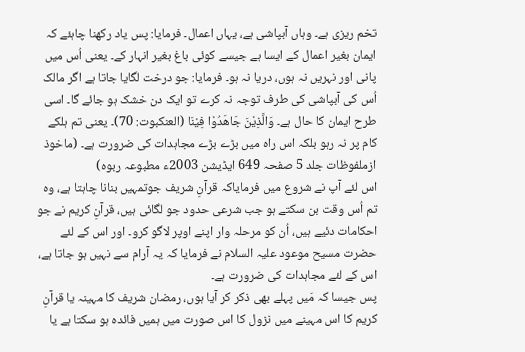تخم ریزی ہے۔ وہاں آبپاشی ہے، یہاں اعمال۔ فرمایا: پس یاد رکھنا چاہئے کہ ایمان بغیر اعمال کے ایسا ہے جیسے کوئی باغ بغیر انہار کے۔ یعنی اُس میں پانی اور نہریں نہ ہوں، دریا نہ ہو۔ فرمایا: جو درخت لگایا جاتا ہے اگر مالک اُس کی آبپاشی کی طرف توجہ نہ کرے تو ایک دن خشک ہو جائے گا۔ اسی طرح ایمان کا حال ہے۔ وَالَّذِیْنَ جَاھَدُوْا فِیْنَا (العنکبوت: 70)۔ یعنی تم ہلکے کام پر نہ رہو بلکہ اس راہ میں بڑے بڑے مجاہدات کی ضرورت ہے۔ (ماخوذ ازملفوظات جلد 5 صفحہ 649 ایڈیشن 2003ء مطبوعہ ربوہ)
اس لئے آپ نے شروع میں فرمایاکہ قرآنِ شریف جوتمہیں بنانا چاہتا ہے، وہ تم اُس وقت بن سکتے ہو جب شرعی حدود جو لگائی ہیں، قرآنِ کریم نے جو احکامات دئیے ہیں، اُن کو مرحلہ وار اپنے اوپر لاگو کرو۔ اور اس کے لئے حضرت مسیح موعود علیہ السلام نے فرمایا کہ یہ آرام سے نہیں ہو جاتا ہے، اس کے لئے مجاہدات کی ضرورت ہے۔
پس جیسا کہ مَیں پہلے بھی ذکر کر آیا ہوں، رمضان شریف کا مہینہ یا قرآنِ کریم کا اس مہینے میں نزول کا اس صورت میں ہمیں فائدہ ہو سکتا ہے یا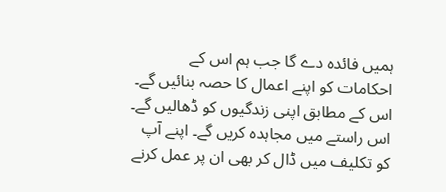ہمیں فائدہ دے گا جب ہم اس کے احکامات کو اپنے اعمال کا حصہ بنائیں گے۔ اس کے مطابق اپنی زندگیوں کو ڈھالیں گے۔ اس راستے میں مجاہدہ کریں گے۔ اپنے آپ کو تکلیف میں ڈال کر بھی ان پر عمل کرنے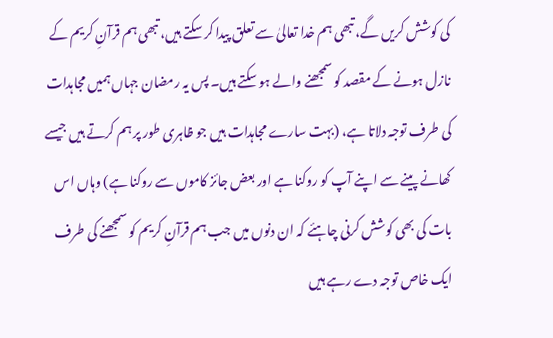کی کوشش کریں گے، تبھی ہم خدا تعالیٰ سے تعلق پیدا کر سکتے ہیں، تبھی ہم قرآنِ کریم کے نازل ہونے کے مقصد کو سمجھنے والے ہو سکتے ہیں۔ پس یہ رمضان جہاں ہمیں مجاہدات کی طرف توجہ دلاتا ہے، (بہت سارے مجاہدات ہیں جو ظاہری طور پر ہم کرتے ہیں جیسے کھانے پینے سے اپنے آپ کو روکنا ہے اور بعض جائز کاموں سے روکنا ہے) وہاں اس بات کی بھی کوشش کرنی چاہئے کہ ان دنوں میں جب ہم قرآنِ کریم کو سمجھنے کی طرف ایک خاص توجہ دے رہے ہیں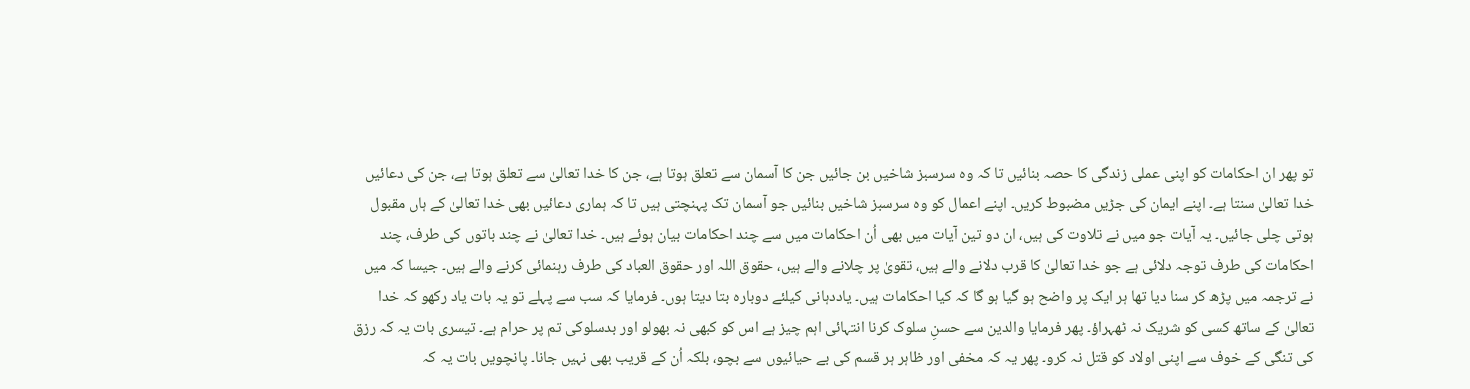تو پھر ان احکامات کو اپنی عملی زندگی کا حصہ بنائیں تا کہ وہ سرسبز شاخیں بن جائیں جن کا آسمان سے تعلق ہوتا ہے، جن کا خدا تعالیٰ سے تعلق ہوتا ہے، جن کی دعائیں خدا تعالیٰ سنتا ہے۔ اپنے ایمان کی جڑیں مضبوط کریں۔ اپنے اعمال کو وہ سرسبز شاخیں بنائیں جو آسمان تک پہنچتی ہیں تا کہ ہماری دعائیں بھی خدا تعالیٰ کے ہاں مقبول ہوتی چلی جائیں۔ یہ آیات جو میں نے تلاوت کی ہیں، ان دو تین آیات میں بھی اُن احکامات میں سے چند احکامات بیان ہوئے ہیں۔ خدا تعالیٰ نے چند باتوں کی طرف، چند احکامات کی طرف توجہ دلائی ہے جو خدا تعالیٰ کا قرب دلانے والے ہیں، تقویٰ پر چلانے والے ہیں، حقوق اللہ اور حقوق العباد کی طرف رہنمائی کرنے والے ہیں۔ جیسا کہ میں نے ترجمہ میں پڑھ کر سنا دیا تھا ہر ایک پر واضح ہو گیا ہو گا کہ کیا احکامات ہیں۔ یاددہانی کیلئے دوبارہ بتا دیتا ہوں۔ فرمایا کہ سب سے پہلے تو یہ بات یاد رکھو کہ خدا تعالیٰ کے ساتھ کسی کو شریک نہ ٹھہراؤ۔ پھر فرمایا والدین سے حسنِ سلوک کرنا انتہائی اہم چیز ہے اس کو کبھی نہ بھولو اور بدسلوکی تم پر حرام ہے۔ تیسری بات یہ کہ رزق کی تنگی کے خوف سے اپنی اولاد کو قتل نہ کرو۔ پھر یہ کہ مخفی اور ظاہر ہر قسم کی بے حیائیوں سے بچو، بلکہ اُن کے قریب بھی نہیں جانا۔ پانچویں بات یہ کہ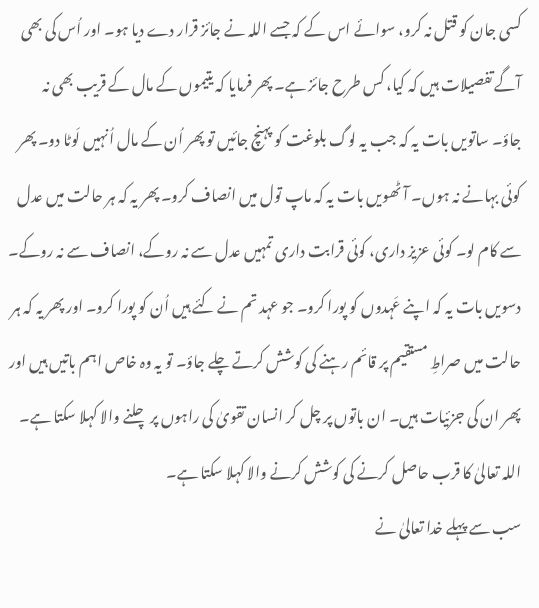کسی جان کو قتل نہ کرو، سوائے اس کے کہ جسے اللہ نے جائز قرار دے دیا ہو۔ اور اُس کی بھی آگے تفصیلات ہیں کہ کیا، کس طرح جائز ہے۔ پھر فرمایا کہ یتیموں کے مال کے قریب بھی نہ جاؤ۔ ساتویں بات یہ کہ جب یہ لوگ بلوغت کو پہنچ جائیں تو پھر اُن کے مال اُنہیں لَوٹا دو۔ پھر کوئی بہانے نہ ہوں۔ آٹھویں بات یہ کہ ماپ تول میں انصاف کرو۔ پھر یہ کہ ہر حالت میں عدل سے کام لو۔ کوئی عزیز داری، کوئی قرابت داری تمہیں عدل سے نہ روکے، انصاف سے نہ روکے۔ دسویں بات یہ کہ اپنے عَہدوں کو پورا کرو۔ جو عہد تم نے کئے ہیں اُن کو پورا کرو۔ اور پھر یہ کہ ہر حالت میں صراطِ مستقیم پر قائم رہنے کی کوشش کرتے چلے جاؤ۔ تو یہ وہ خاص اہم باتیں ہیں اور پھر ان کی جزئیات ہیں۔ ان باتوں پر چل کر انسان تقویٰ کی راہوں پر چلنے والا کہلا سکتا ہے۔ اللہ تعالیٰ کا قرب حاصل کرنے کی کوشش کرنے والا کہلا سکتا ہے۔
سب سے پہلے خدا تعالیٰ نے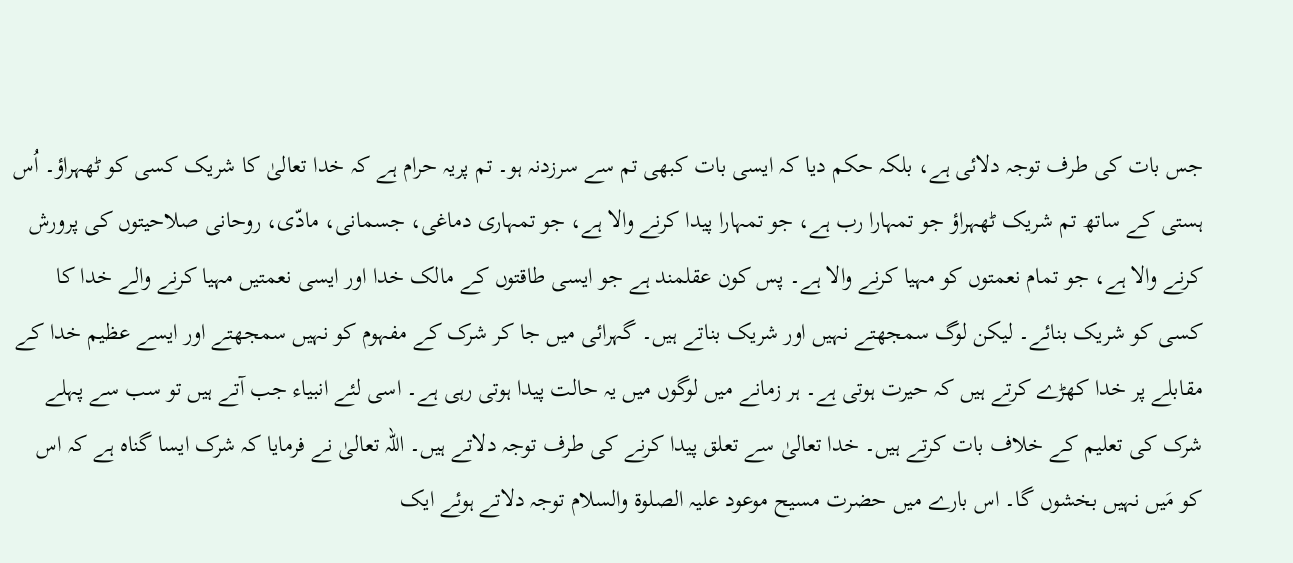جس بات کی طرف توجہ دلائی ہے، بلکہ حکم دیا کہ ایسی بات کبھی تم سے سرزدنہ ہو۔ تم پریہ حرام ہے کہ خدا تعالیٰ کا شریک کسی کو ٹھہراؤ۔ اُس ہستی کے ساتھ تم شریک ٹھہراؤ جو تمہارا رب ہے، جو تمہارا پیدا کرنے والا ہے، جو تمہاری دماغی، جسمانی، مادّی، روحانی صلاحیتوں کی پرورش کرنے والا ہے، جو تمام نعمتوں کو مہیا کرنے والا ہے۔ پس کون عقلمند ہے جو ایسی طاقتوں کے مالک خدا اور ایسی نعمتیں مہیا کرنے والے خدا کا کسی کو شریک بنائے۔ لیکن لوگ سمجھتے نہیں اور شریک بناتے ہیں۔ گہرائی میں جا کر شرک کے مفہوم کو نہیں سمجھتے اور ایسے عظیم خدا کے مقابلے پر خدا کھڑے کرتے ہیں کہ حیرت ہوتی ہے۔ ہر زمانے میں لوگوں میں یہ حالت پیدا ہوتی رہی ہے۔ اسی لئے انبیاء جب آتے ہیں تو سب سے پہلے شرک کی تعلیم کے خلاف بات کرتے ہیں۔ خدا تعالیٰ سے تعلق پیدا کرنے کی طرف توجہ دلاتے ہیں۔ اللہ تعالیٰ نے فرمایا کہ شرک ایسا گناہ ہے کہ اس کو مَیں نہیں بخشوں گا۔ اس بارے میں حضرت مسیح موعود علیہ الصلوۃ والسلام توجہ دلاتے ہوئے ایک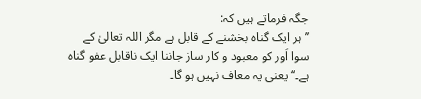جگہ فرماتے ہیں کہ:
’’ہر ایک گناہ بخشنے کے قابل ہے مگر اللہ تعالیٰ کے سوا اَور کو معبود و کار ساز جاننا ایک ناقابل عفو گناہ ہے۔‘‘ یعنی یہ معاف نہیں ہو گا۔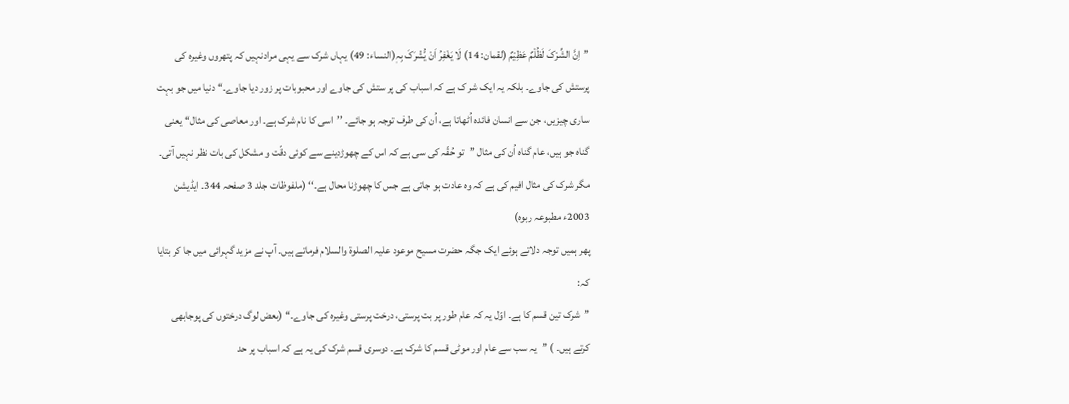’’اِنَّ الشِّرْکَ لَظُلْمٌ عَظِیْمٌ (لقمان: 14) لَا یَغْفِرُ اَنْ یُّشْرَکَ بِہٖ(النساء: 49) یہاں شرک سے یہی مرادنہیں کہ پتھروں وغیرہ کی پرستش کی جاوے۔ بلکہ یہ ایک شر ک ہے کہ اسباب کی پر ستش کی جاوے اور محبوبات پر زور دیا جاوے۔‘‘ دنیا میں جو بہت ساری چیزیں، جن سے انسان فائدہ اُٹھاتا ہے، اُن کی طرف توجہ ہو جائے۔ ’’اسی کا نام شرک ہے۔ اور معاصی کی مثال‘‘ یعنی گناہ جو ہیں، عام گناہ اُن کی مثال ’’تو حُقّہ کی سی ہے کہ اس کے چھوڑدینے سے کوئی دقّت و مشکل کی بات نظر نہیں آتی۔ مگر شرک کی مثال افیم کی ہے کہ وہ عادت ہو جاتی ہے جس کا چھوڑنا محال ہے۔‘‘ (ملفوظات جلد 3 صفحہ 344۔ ایڈیشن 2003ء مطبوعہ ربوہ)
پھر ہمیں توجہ دلاتے ہوئے ایک جگہ حضرت مسیح موعود علیہ الصلوۃ والسلام فرماتے ہیں۔ آپ نے مزید گہرائی میں جا کر بتایا کہ:
’’شرک تین قسم کا ہے۔ اوّل یہ کہ عام طور پر بت پرستی، درخت پرستی وغیرہ کی جاوے۔‘‘ (بعض لوگ درختوں کی پوجابھی کرتے ہیں۔ ) ’’یہ سب سے عام اور موٹی قسم کا شرک ہے۔ دوسری قسم شرک کی یہ ہے کہ اسباب پر حد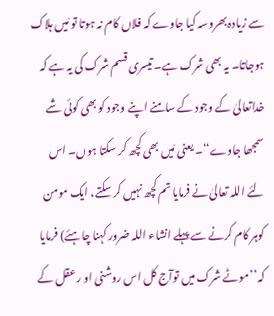سے زیادہ بھروسہ کیا جاوے کہ فلاں کام نہ ہوتا تو مَیں ہلاک ہوجاتا۔ یہ بھی شرک ہے۔ تیسری قسم شرک کی یہ ہے کہ خداتعالیٰ کے وجود کے سامنے اپنے وجود کو بھی کوئی شے سمجھا جاوے‘‘۔ یعنی مَیں بھی کچھ کر سکتا ہوں۔ اس لئے اللہ تعالیٰ نے فرمایا تم کچھ نہیں کر سکتے، ایک مومن کوہر کام کرنے سے پہلے انشاء اللہ ضرور کہنا چاہئے) فرمایا کہ’’موٹے شرک میں توآج کل اس روشنی او ر عقل کے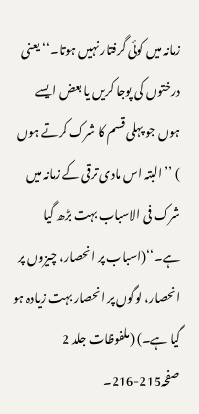زمانہ میں کوئی گرفتار نہیں ہوتا۔‘‘ یعنی درختوں کی پوجا کریں یا بعض ایسے ہوں جو پہلی قسم کا شرک کرتے ہوں ) ’’البتہ اس مادی ترقی کے زمانہ میں شرک فی الاسباب بہت بڑھ گیا ہے۔‘‘(اسباب پر انحصار، چیزوں پر انحصار، لوگوں پر انحصار بہت زیادہ ہو گیا ہے۔) (ملفوظات جلد 2 صفحہ215-216۔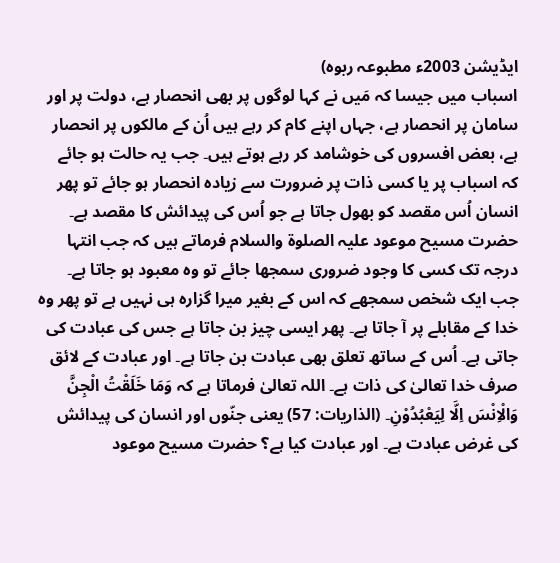ایڈیشن 2003ء مطبوعہ ربوہ)
اسباب میں جیسا کہ مَیں نے کہا لوگوں پر بھی انحصار ہے، دولت پر اور سامان پر انحصار ہے، جہاں اپنے کام کر رہے ہیں اُن کے مالکوں پر انحصار ہے، بعض افسروں کی خوشامد کر رہے ہوتے ہیں۔ جب یہ حالت ہو جائے کہ اسباب پر یا کسی ذات پر ضرورت سے زیادہ انحصار ہو جائے تو پھر انسان اُس مقصد کو بھول جاتا ہے جو اُس کی پیدائش کا مقصد ہے۔ حضرت مسیح موعود علیہ الصلوۃ والسلام فرماتے ہیں کہ جب انتہا درجہ تک کسی کا وجود ضروری سمجھا جائے تو وہ معبود ہو جاتا ہے۔ جب ایک شخص سمجھے کہ اس کے بغیر میرا گزارہ ہی نہیں ہے تو پھر وہ خدا کے مقابلے پر آ جاتا ہے۔ پھر ایسی چیز بن جاتا ہے جس کی عبادت کی جاتی ہے۔ اُس کے ساتھ تعلق بھی عبادت بن جاتا ہے۔ اور عبادت کے لائق صرف خدا تعالیٰ کی ذات ہے۔ اللہ تعالیٰ فرماتا ہے کہ وَمَا خَلَقْتُ الْجِنَّ وَالْاِنْسَ اِلَّا لِیَعْبُدُوْنِ۔ (الذاریات: 57) یعنی جنّوں اور انسان کی پیدائش کی غرض عبادت ہے۔ اور عبادت کیا ہے؟ حضرت مسیح موعود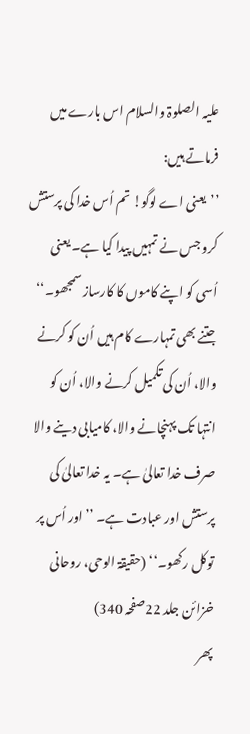علیہ الصلوۃ والسلام اس بارے میں فرماتے ہیں:
’’یعنی اے لوگو! تم اُس خدا کی پرستش کرو جس نے تمہیں پیدا کیا ہے۔ یعنی اُسی کو اپنے کاموں کا کارساز سمجھو۔‘‘ جتنے بھی تمہارے کام ہیں اُن کو کرنے والا، اُن کی تکمیل کرنے والا، اُن کو انتہا تک پہنچانے والا، کامیابی دینے والا صرف خدا تعالیٰ ہے۔ یہ خدا تعالیٰ کی پرستش اور عبادت ہے۔ ’’اور اُس پر توکل رکھو۔‘‘ (حقیقۃ الوحی، روحانی خزائن جلد 22صفحہ 340)
پھر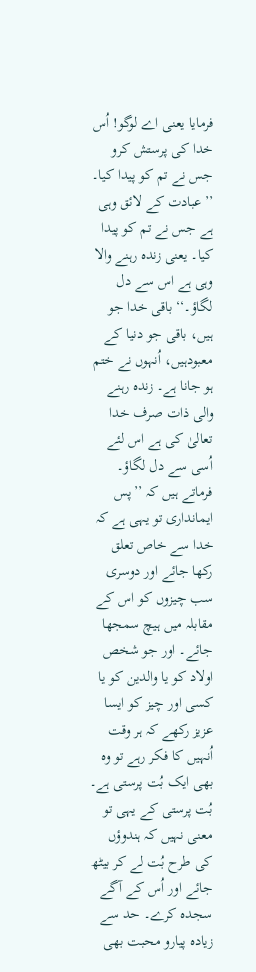فرمایا یعنی اے لوگو! اُس خدا کی پرستش کرو جس نے تم کو پیدا کیا۔ ’’عبادت کے لائق وہی ہے جس نے تم کو پیدا کیا۔ یعنی زندہ رہنے والا وہی ہے اس سے دل لگاؤ۔‘‘ باقی خدا جو ہیں، باقی جو دنیا کے معبودہیں، اُنہوں نے ختم ہو جانا ہے۔ زندہ رہنے والی ذات صرف خدا تعالیٰ کی ہے اس لئے اُسی سے دل لگاؤ۔ فرماتے ہیں کہ ’’پس ایمانداری تو یہی ہے کہ خدا سے خاص تعلق رکھا جائے اور دوسری سب چیزوں کو اس کے مقابلہ میں ہیچ سمجھا جائے۔ اور جو شخص اولاد کو یا والدین کو یا کسی اور چیز کو ایسا عزیز رکھے کہ ہر وقت اُنہیں کا فکر رہے تو وہ بھی ایک بُت پرستی ہے۔ بُت پرستی کے یہی تو معنی نہیں کہ ہندوؤں کی طرح بُت لے کر بیٹھ جائے اور اُس کے آگے سجدہ کرے۔ حد سے زیادہ پیارو محبت بھی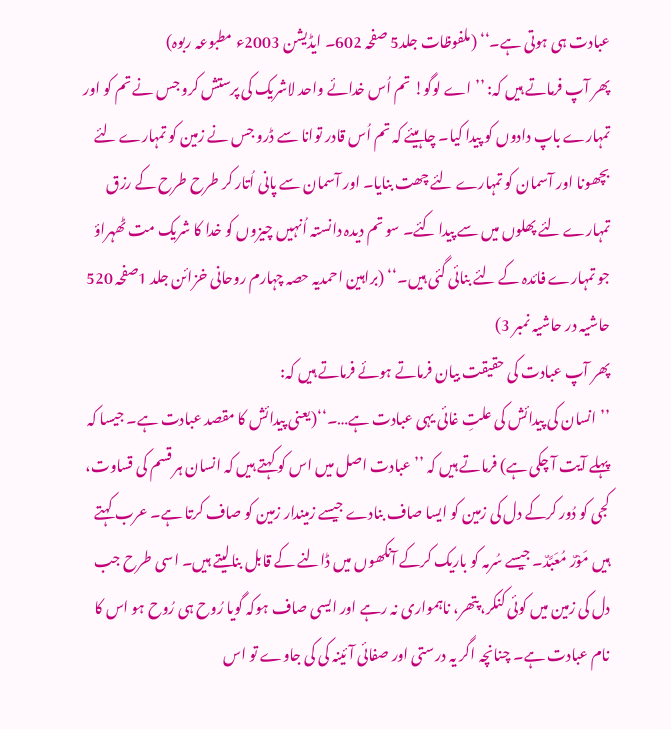عبادت ہی ہوتی ہے۔‘‘ (ملفوظات جلد5 صفحہ 602۔ ایڈیشن 2003ء مطبوعہ ربوہ)
پھر آپ فرماتے ہیں کہ: ’’اے لوگو! تم اُس خدائے واحد لاشریک کی پرستش کرو جس نے تم کو اور تمہارے باپ دادوں کو پیدا کیا۔ چاہیئے کہ تم اُس قادر توانا سے ڈرو جس نے زمین کو تمہارے لئے بچھونا اور آسمان کو تمہارے لئے چھت بنایا۔ اور آسمان سے پانی اُتار کر طرح طرح کے رزق تمہارے لئے پھلوں میں سے پیدا کئے۔ سو تم دیدہ دانستہ اُنہیں چیزوں کو خدا کا شریک مت ٹھہراؤ جو تمہارے فائدہ کے لئے بنائی گئی ہیں۔‘‘ (براہین احمدیہ حصہ چہارم روحانی خزائن جلد 1صفحہ 520 حاشیہ در حاشیہ نمبر 3)
پھر آپ عبادت کی حقیقت بیان فرماتے ہوئے فرماتے ہیں کہ:
’’انسان کی پیدائش کی علتِ غائی یہی عبادت ہے…۔‘‘(یعنی پیدائش کا مقصد عبادت ہے۔ جیسا کہ پہلے آیت آ چکی ہے) فرماتے ہیں کہ ’’عبادت اصل میں اس کو کہتے ہیں کہ انسان ہر قسم کی قساوت، کجی کو دُور کرکے دل کی زمین کو ایسا صاف بنادے جیسے زمیندار زمین کو صاف کرتا ہے۔ عرب کہتے ہیں مَوْرٌ مُعَبَّدٌ۔ جیسے سُرمہ کو باریک کرکے آنکھوں میں ڈالنے کے قابل بنالیتے ہیں۔ اسی طرح جب دل کی زمین میں کوئی کنکر، پتھر، ناہمواری نہ رہے اور ایسی صاف ہوکہ گویا رُوح ہی رُوح ہو اس کا نام عبادت ہے۔ چنانچہ اگر یہ درستی اور صفائی آئینہ کی کی جاوے تو اس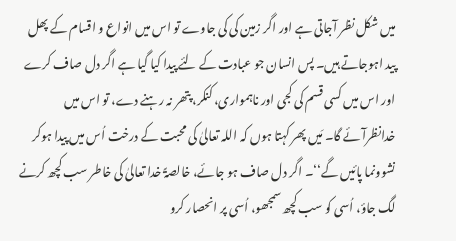میں شکل نظر آجاتی ہے اور اگر زمین کی کی جاوے تو اس میں انواع و اقسام کے پھل پید اہوجاتے ہیں۔ پس انسان جو عبادت کے لئے پیدا کیا گیا ہے اگر دل صاف کرے اور اس میں کسی قسم کی کجی اور ناہمواری، کنکر، پتھر نہ رہنے دے، تو اس میں خدانظرآئے گا۔ مَیں پھر کہتا ہوں کہ اللہ تعالیٰ کی محبت کے درخت اُس میں پیدا ہوکر نشوونما پائیں گے‘‘۔ اگر دل صاف ہو جائے، خالصۃً خدا تعالیٰ کی خاطر سب کچھ کرنے لگ جاؤ، اُسی کو سب کچھ سمجھو، اُسی پر انحصار کرو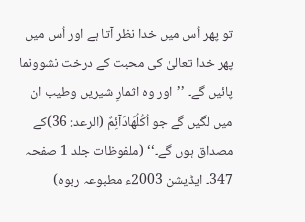تو پھر اُس میں خدا نظر آتا ہے اور اُس میں پھر خدا تعالیٰ کی محبت کے درخت نشوونما پائیں گے۔ ’’اور وہ اثمارِ شیریں وطیب ان میں لگیں گے جو اُکُلُھَادَآئِمٌ (الرعد: 36)کے مصداق ہوں گے۔‘‘ (ملفوظات جلد 1 صفحہ 347۔ ایڈیشن 2003ء مطبوعہ ربوہ)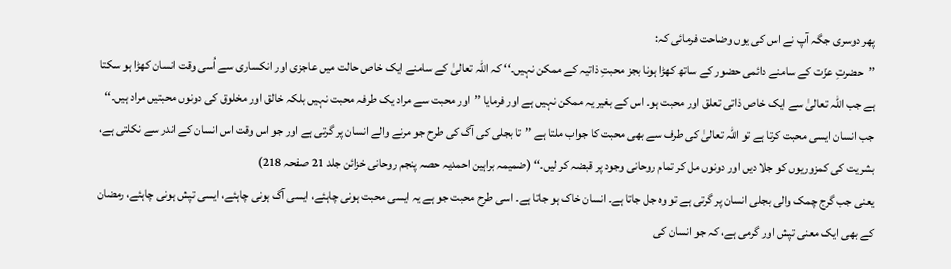پھر دوسری جگہ آپ نے اس کی یوں وضاحت فرمائی کہ:
’’حضرتِ عزّت کے سامنے دائمی حضور کے ساتھ کھڑا ہونا بجز محبتِ ذاتیہ کے ممکن نہیں۔‘‘ کہ اللہ تعالیٰ کے سامنے ایک خاص حالت میں عاجزی اور انکساری سے اُسی وقت انسان کھڑا ہو سکتا ہے جب اللہ تعالیٰ سے ایک خاص ذاتی تعلق اور محبت ہو۔ اس کے بغیر یہ ممکن نہیں ہے اور فرمایا ’’اور محبت سے مراد یک طرفہ محبت نہیں بلکہ خالق اور مخلوق کی دونوں محبتیں مراد ہیں۔‘‘ جب انسان ایسی محبت کرتا ہے تو اللہ تعالیٰ کی طرف سے بھی محبت کا جواب ملتا ہے ’’تا بجلی کی آگ کی طرح جو مرنے والے انسان پر گرتی ہے اور جو اس وقت اس انسان کے اندر سے نکلتی ہے، بشریت کی کمزوریوں کو جلا دیں اور دونوں مل کر تمام روحانی وجود پر قبضہ کر لیں۔‘‘ (ضمیمہ براہین احمدیہ حصہ پنجم روحانی خزائن جلد 21 صفحہ 218)
یعنی جب گرج چمک والی بجلی انسان پر گرتی ہے تو وہ جل جاتا ہے۔ انسان خاک ہو جاتا ہے۔ اسی طرح محبت جو ہے یہ ایسی محبت ہونی چاہئے، ایسی آگ ہونی چاہئے، ایسی تپش ہونی چاہئے، رمضان کے بھی ایک معنی تپش اور گرمی ہے، کہ جو انسان کی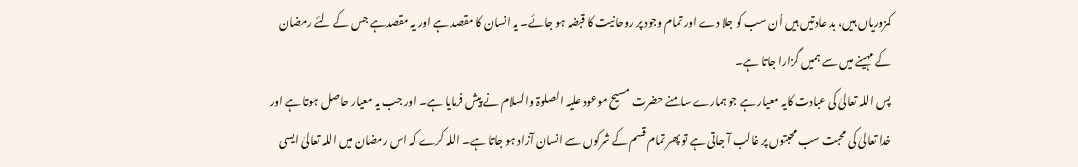کمزوریاں ہیں، بد عادتیں ہیں اُن سب کو جلا دے اور تمام وجود پر روحانیت کا قبضہ ہو جائے۔ یہ انسان کا مقصد ہے اور یہ مقصدہے جس کے لئے رمضان کے مہینے میں سے ہمیں گزارا جاتا ہے۔
پس اللہ تعالیٰ کی عبادت کایہ معیار ہے جو ہمارے سامنے حضرت مسیح موعود علیہ الصلوۃ والسلام نے پیش فرمایا ہے۔ اور جب یہ معیار حاصل ہوتا ہے اور خدا تعالیٰ کی محبت سب محبتوں پر غالب آ جاتی ہے تو پھر تمام قسم کے شرکوں سے انسان آزاد ہو جاتا ہے۔ اللہ کرے کہ اس رمضان میں اللہ تعالیٰ ایسی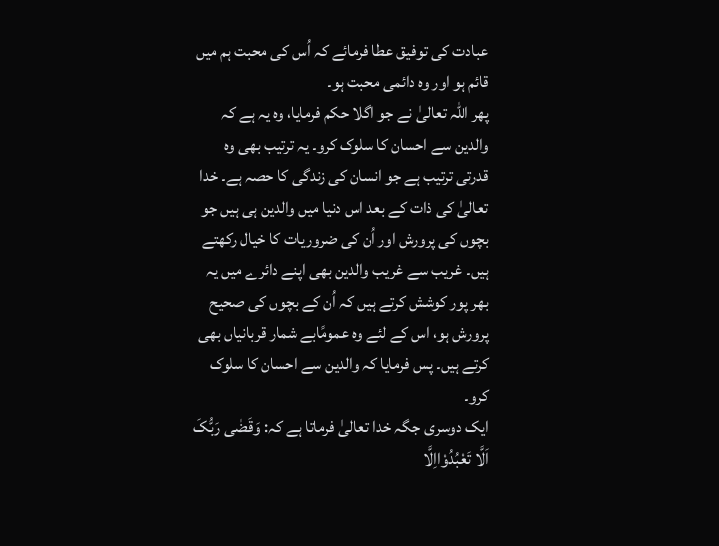عبادت کی توفیق عطا فرمائے کہ اُس کی محبت ہم میں قائم ہو اور وہ دائمی محبت ہو۔
پھر اللہ تعالیٰ نے جو اگلا حکم فرمایا، وہ یہ ہے کہ والدین سے احسان کا سلوک کرو۔ یہ ترتیب بھی وہ قدرتی ترتیب ہے جو انسان کی زندگی کا حصہ ہے۔ خدا تعالیٰ کی ذات کے بعد اس دنیا میں والدین ہی ہیں جو بچوں کی پرورش اور اُن کی ضروریات کا خیال رکھتے ہیں۔ غریب سے غریب والدین بھی اپنے دائرے میں یہ بھر پور کوشش کرتے ہیں کہ اُن کے بچوں کی صحیح پرورش ہو، اس کے لئے وہ عمومًابے شمار قربانیاں بھی کرتے ہیں۔ پس فرمایا کہ والدین سے احسان کا سلوک کرو۔
ایک دوسری جگہ خدا تعالیٰ فرماتا ہے کہ: وَقَضٰی رَبُّکَ اَلَّا تَعْبُدُوْااِلَّا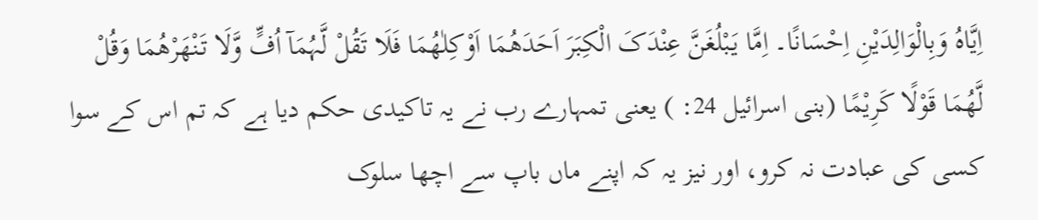اِیَّاہُ وَبِالْوَالِدَیْنِ اِحْسَانًا۔ اِمَّا یَبْلُغَنَّ عِنْدَکَ الْکِبَرَ اَحَدَھُمَا اَوْکِلٰھُمَا فَلَا تَقُلْ لَّہُمَآ اُفٍّ وَّلَا تَنْھَرْھُمَا وَقُلْ لَّھُمَا قَوْلًا کَرِیْمًا (بنی اسرائیل 24: ) یعنی تمہارے رب نے یہ تاکیدی حکم دیا ہے کہ تم اس کے سوا کسی کی عبادت نہ کرو، اور نیز یہ کہ اپنے ماں باپ سے اچھا سلوک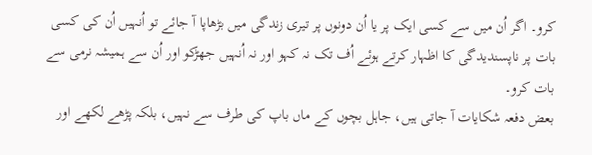کرو۔ اگر اُن میں سے کسی ایک پر یا اُن دونوں پر تیری زندگی میں بڑھاپا آ جائے تو اُنہیں اُن کی کسی بات پر ناپسندیدگی کا اظہار کرتے ہوئے اُف تک نہ کہو اور نہ اُنہیں جھڑکو اور اُن سے ہمیشہ نرمی سے بات کرو۔
بعض دفعہ شکایات آ جاتی ہیں، جاہل بچوں کے ماں باپ کی طرف سے نہیں، بلکہ پڑھے لکھے اور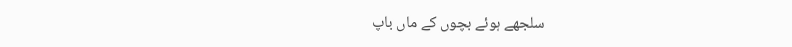سلجھے ہوئے بچوں کے ماں باپ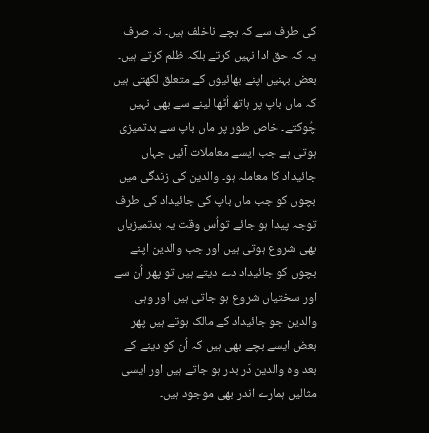کی طرف سے کہ بچے ناخلف ہیں۔ نہ صرف یہ کہ حق ادا نہیں کرتے بلکہ ظلم کرتے ہیں۔ بعض بہنیں اپنے بھائیوں کے متعلق لکھتی ہیں کہ ماں باپ پر ہاتھ اُٹھا لینے سے بھی نہیں چُوکتے۔ خاص طور پر ماں باپ سے بدتمیزی ہوتی ہے جب ایسے معاملات آئیں جہاں جائیداد کا معاملہ ہو۔ والدین کی زندگی میں بچوں کو جب ماں باپ کی جائیداد کی طرف توجہ پیدا ہو جائے تواُس وقت یہ بدتمیزیاں بھی شروع ہوتی ہیں اور جب والدین اپنے بچوں کو جائیداد دے دیتے ہیں تو پھر اُن سے اور سختیاں شروع ہو جاتی ہیں اور وہی والدین جو جائیداد کے مالک ہوتے ہیں پھر بعض ایسے بچے بھی ہیں کہ اُن کو دینے کے بعد وہ والدین دَر بدر ہو جاتے ہیں اور ایسی مثالیں ہمارے اندر بھی موجود ہیں۔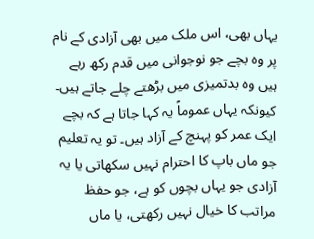یہاں بھی، اس ملک میں بھی آزادی کے نام پر وہ بچے جو نوجوانی میں قدم رکھ رہے ہیں وہ بدتمیزی میں بڑھتے چلے جاتے ہیں۔ کیونکہ یہاں عموماً یہ کہا جاتا ہے کہ بچے ایک عمر کو پہنچ کے آزاد ہیں۔ تو یہ تعلیم جو ماں باپ کا احترام نہیں سکھاتی یا یہ آزادی جو یہاں بچوں کو ہے، جو حفظ مراتب کا خیال نہیں رکھتی، یا ماں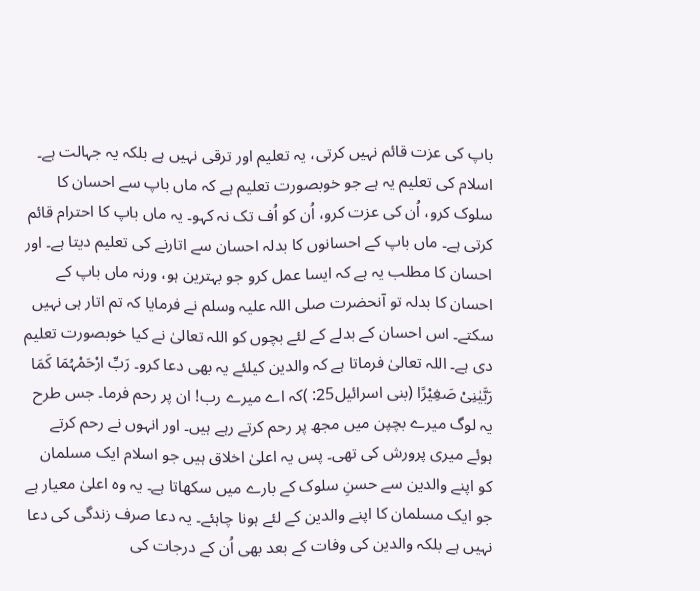باپ کی عزت قائم نہیں کرتی، یہ تعلیم اور ترقی نہیں ہے بلکہ یہ جہالت ہے۔ اسلام کی تعلیم یہ ہے جو خوبصورت تعلیم ہے کہ ماں باپ سے احسان کا سلوک کرو، اُن کی عزت کرو، اُن کو اُف تک نہ کہو۔ یہ ماں باپ کا احترام قائم کرتی ہے۔ ماں باپ کے احسانوں کا بدلہ احسان سے اتارنے کی تعلیم دیتا ہے۔ اور احسان کا مطلب یہ ہے کہ ایسا عمل کرو جو بہترین ہو، ورنہ ماں باپ کے احسان کا بدلہ تو آنحضرت صلی اللہ علیہ وسلم نے فرمایا کہ تم اتار ہی نہیں سکتے۔ اس احسان کے بدلے کے لئے بچوں کو اللہ تعالیٰ نے کیا خوبصورت تعلیم دی ہے۔ اللہ تعالیٰ فرماتا ہے کہ والدین کیلئے یہ بھی دعا کرو۔ رَبِّ ارْحَمْہُمَا کَمَا رَبَّیٰنِیْ صَغِیْرًا (بنی اسرائیل25: )کہ اے میرے رب! ان پر رحم فرما۔ جس طرح یہ لوگ میرے بچپن میں مجھ پر رحم کرتے رہے ہیں۔ اور انہوں نے رحم کرتے ہوئے میری پرورش کی تھی۔ پس یہ اعلیٰ اخلاق ہیں جو اسلام ایک مسلمان کو اپنے والدین سے حسنِ سلوک کے بارے میں سکھاتا ہے۔ یہ وہ اعلیٰ معیار ہے جو ایک مسلمان کا اپنے والدین کے لئے ہونا چاہئے۔ یہ دعا صرف زندگی کی دعا نہیں ہے بلکہ والدین کی وفات کے بعد بھی اُن کے درجات کی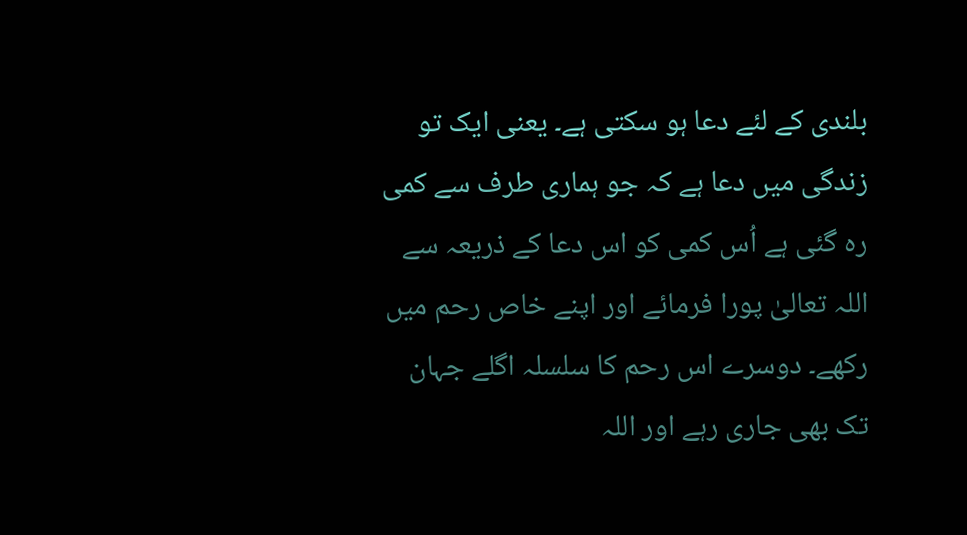بلندی کے لئے دعا ہو سکتی ہے۔ یعنی ایک تو زندگی میں دعا ہے کہ جو ہماری طرف سے کمی رہ گئی ہے اُس کمی کو اس دعا کے ذریعہ سے اللہ تعالیٰ پورا فرمائے اور اپنے خاص رحم میں رکھے۔ دوسرے اس رحم کا سلسلہ اگلے جہان تک بھی جاری رہے اور اللہ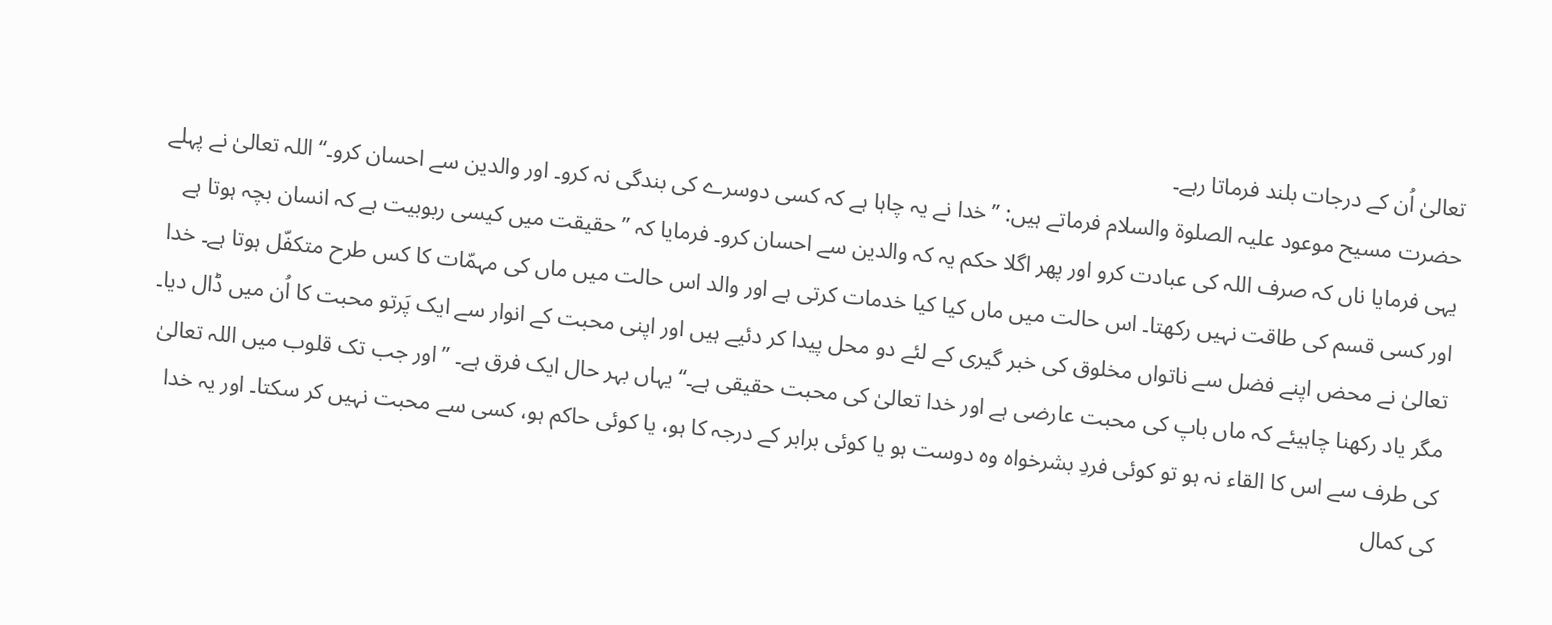تعالیٰ اُن کے درجات بلند فرماتا رہے۔
حضرت مسیح موعود علیہ الصلوۃ والسلام فرماتے ہیں: ’’خدا نے یہ چاہا ہے کہ کسی دوسرے کی بندگی نہ کرو۔ اور والدین سے احسان کرو۔‘‘ اللہ تعالیٰ نے پہلے یہی فرمایا ناں کہ صرف اللہ کی عبادت کرو اور پھر اگلا حکم یہ کہ والدین سے احسان کرو۔ فرمایا کہ ’’حقیقت میں کیسی ربوبیت ہے کہ انسان بچہ ہوتا ہے اور کسی قسم کی طاقت نہیں رکھتا۔ اس حالت میں ماں کیا کیا خدمات کرتی ہے اور والد اس حالت میں ماں کی مہمّات کا کس طرح متکفّل ہوتا ہے۔ خدا تعالیٰ نے محض اپنے فضل سے ناتواں مخلوق کی خبر گیری کے لئے دو محل پیدا کر دئیے ہیں اور اپنی محبت کے انوار سے ایک پَرتو محبت کا اُن میں ڈال دیا۔ مگر یاد رکھنا چاہیئے کہ ماں باپ کی محبت عارضی ہے اور خدا تعالیٰ کی محبت حقیقی ہے۔‘‘ یہاں بہر حال ایک فرق ہے۔ ’’اور جب تک قلوب میں اللہ تعالیٰ کی طرف سے اس کا القاء نہ ہو تو کوئی فردِ بشرخواہ وہ دوست ہو یا کوئی برابر کے درجہ کا ہو، یا کوئی حاکم ہو، کسی سے محبت نہیں کر سکتا۔ اور یہ خدا کی کمال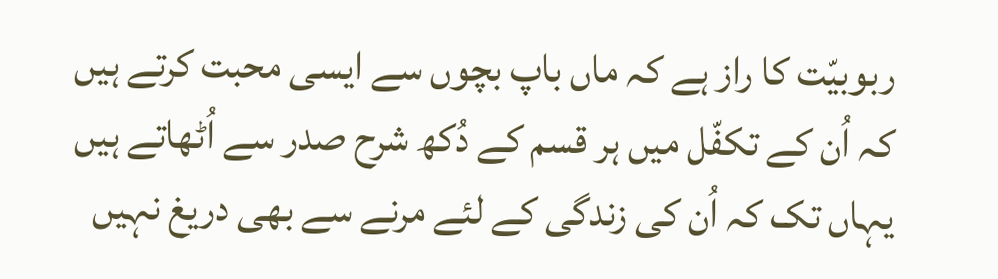ربوبیّت کا راز ہے کہ ماں باپ بچوں سے ایسی محبت کرتے ہیں کہ اُن کے تکفّل میں ہر قسم کے دُکھ شرح صدر سے اُٹھاتے ہیں یہاں تک کہ اُن کی زندگی کے لئے مرنے سے بھی دریغ نہیں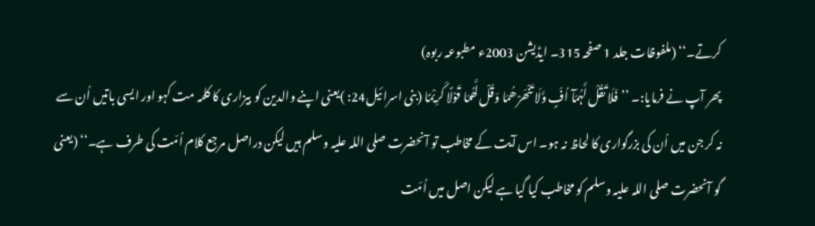کرتے۔‘‘ (ملفوظات جلد 1 صفحہ 315۔ ایڈیشن 2003ء مطبوعہ ربوہ)
پھر آپ نے فرمایا:۔ ’’فَلَا تَقُلْ لَّہُمَآ اُفٍّ وَّلَا تَنْھَرْھُمَا وَقُلْ لَّھُمَا قَوْلًا کَرِیْمًا (بنی اسرائیل24: )یعنی اپنے والدین کو بیزاری کا کلمہ مت کہو اور ایسی باتیں اُن سے نہ کر جن میں اُن کی بزرگواری کا لحاظ نہ ہو۔ اس آیت کے مخاطب تو آنحضرت صلی اللہ علیہ وسلم ہیں لیکن دراصل مرجع کلام اُمّت کی طرف ہے۔‘‘ (یعنی گو آنحضرت صلی اللہ علیہ وسلم کو مخاطب کیا گیا ہے لیکن اصل میں اُمّت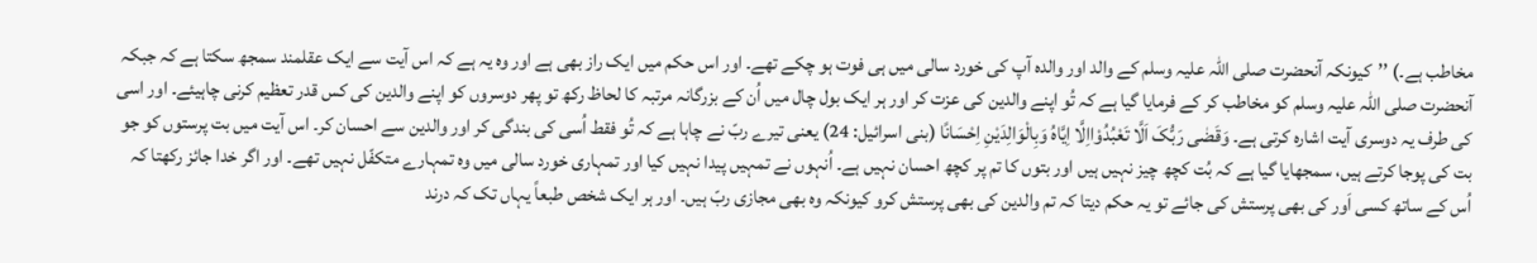مخاطب ہے۔) ’’کیونکہ آنحضرت صلی اللہ علیہ وسلم کے والد اور والدہ آپ کی خورد سالی میں ہی فوت ہو چکے تھے۔ اور اس حکم میں ایک راز بھی ہے اور وہ یہ ہے کہ اس آیت سے ایک عقلمند سمجھ سکتا ہے کہ جبکہ آنحضرت صلی اللہ علیہ وسلم کو مخاطب کر کے فرمایا گیا ہے کہ تُو اپنے والدین کی عزت کر اور ہر ایک بول چال میں اُن کے بزرگانہ مرتبہ کا لحاظ رکھ تو پھر دوسروں کو اپنے والدین کی کس قدر تعظیم کرنی چاہیئے۔ اور اسی کی طرف یہ دوسری آیت اشارہ کرتی ہے۔ وَقَضٰی رَبُّکَ اَلَّا تَعْبُدُوْااِلَّا اِیَّاہُ وَبِالْوَالِدَیْنِ اِحْسَانًا (بنی اسرائیل: 24) یعنی تیرے ربّ نے چاہا ہے کہ تُو فقط اُسی کی بندگی کر اور والدین سے احسان کر۔ اس آیت میں بت پرستوں کو جو بت کی پوجا کرتے ہیں، سمجھایا گیا ہے کہ بُت کچھ چیز نہیں ہیں اور بتوں کا تم پر کچھ احسان نہیں ہے۔ اُنہوں نے تمہیں پیدا نہیں کیا اور تمہاری خورد سالی میں وہ تمہارے متکفّل نہیں تھے۔ اور اگر خدا جائز رکھتا کہ اُس کے ساتھ کسی اَور کی بھی پرستش کی جائے تو یہ حکم دیتا کہ تم والدین کی بھی پرستش کرو کیونکہ وہ بھی مجازی ربّ ہیں۔ اور ہر ایک شخص طبعاً یہاں تک کہ درند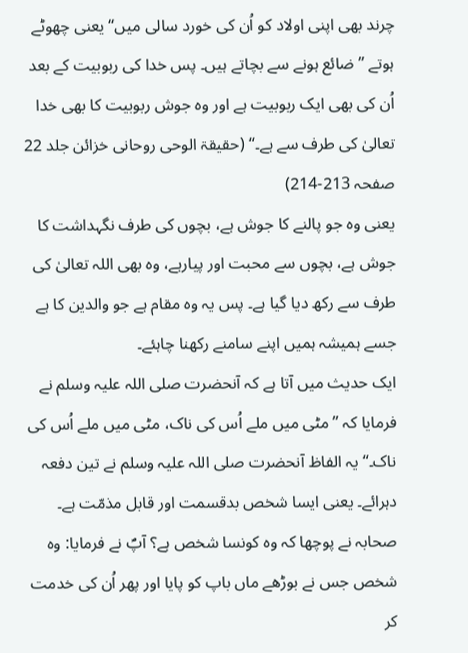چرند بھی اپنی اولاد کو اُن کی خورد سالی میں‘‘ یعنی چھوٹے ہوتے ’’ضائع ہونے سے بچاتے ہیں۔ پس خدا کی ربوبیت کے بعد اُن کی بھی ایک ربوبیت ہے اور وہ جوش ربوبیت کا بھی خدا تعالیٰ کی طرف سے ہے۔‘‘ (حقیقۃ الوحی روحانی خزائن جلد 22 صفحہ 213-214)
یعنی وہ جو پالنے کا جوش ہے، بچوں کی طرف نگہداشت کا جوش ہے، بچوں سے محبت اور پیارہے، وہ بھی اللہ تعالیٰ کی طرف سے رکھ دیا گیا ہے۔ پس یہ وہ مقام ہے جو والدین کا ہے جسے ہمیشہ ہمیں اپنے سامنے رکھنا چاہئے۔
ایک حدیث میں آتا ہے کہ آنحضرت صلی اللہ علیہ وسلم نے فرمایا کہ ’’مٹی میں ملے اُس کی ناک، مٹی میں ملے اُس کی ناک۔‘‘ یہ الفاظ آنحضرت صلی اللہ علیہ وسلم نے تین دفعہ دہرائے۔ یعنی ایسا شخص بدقسمت اور قابل مذمّت ہے۔ صحابہ نے پوچھا کہ وہ کونسا شخص ہے؟ آپؐ نے فرمایا: وہ شخص جس نے بوڑھے ماں باپ کو پایا اور پھر اُن کی خدمت کر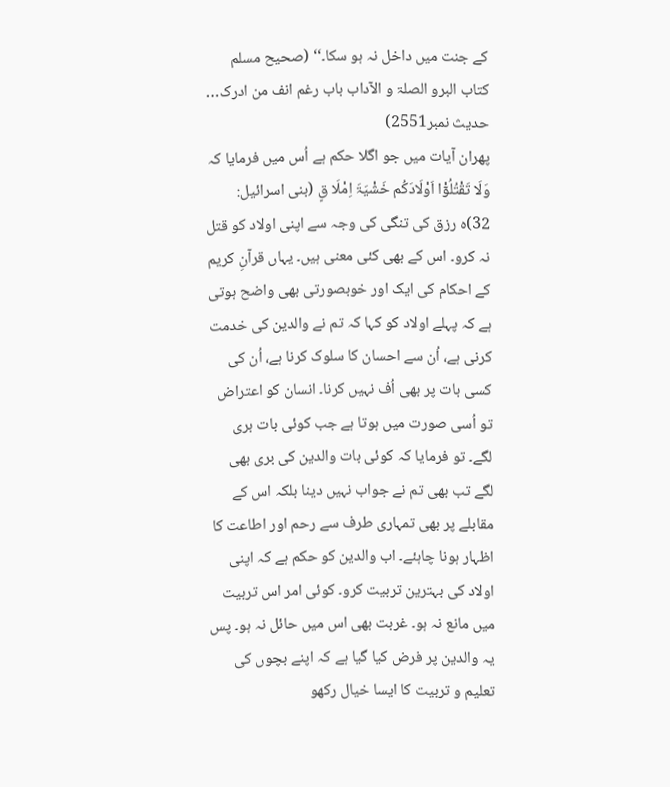کے جنت میں داخل نہ ہو سکا۔‘‘ (صحیح مسلم کتاب البرو الصلۃ و الآداب باب رغم انف من ادرک… حدیث نمبر2551)
پھران آیات میں جو اگلا حکم ہے اُس میں فرمایا کہ وَلَا تَقْتُلُوْٓا اَوْلَادَکُم خَشْیَۃَ اِمْلَا قٍ (بنی اسرائیل: 32)ہ رزق کی تنگی کی وجہ سے اپنی اولاد کو قتل نہ کرو۔ اس کے بھی کئی معنی ہیں۔ یہاں قرآنِ کریم کے احکام کی ایک اور خوبصورتی بھی واضح ہوتی ہے کہ پہلے اولاد کو کہا کہ تم نے والدین کی خدمت کرنی ہے، اُن سے احسان کا سلوک کرنا ہے، اُن کی کسی بات پر بھی اُف نہیں کرنا۔ انسان کو اعتراض تو اُسی صورت میں ہوتا ہے جب کوئی بات بری لگے۔ تو فرمایا کہ کوئی بات والدین کی بری بھی لگے تب بھی تم نے جواب نہیں دینا بلکہ اس کے مقابلے پر بھی تمہاری طرف سے رحم اور اطاعت کا اظہار ہونا چاہئے۔ اب والدین کو حکم ہے کہ اپنی اولاد کی بہترین تربیت کرو۔ کوئی امر اس تربیت میں مانع نہ ہو۔ غربت بھی اس میں حائل نہ ہو۔ پس یہ والدین پر فرض کیا گیا ہے کہ اپنے بچوں کی تعلیم و تربیت کا ایسا خیال رکھو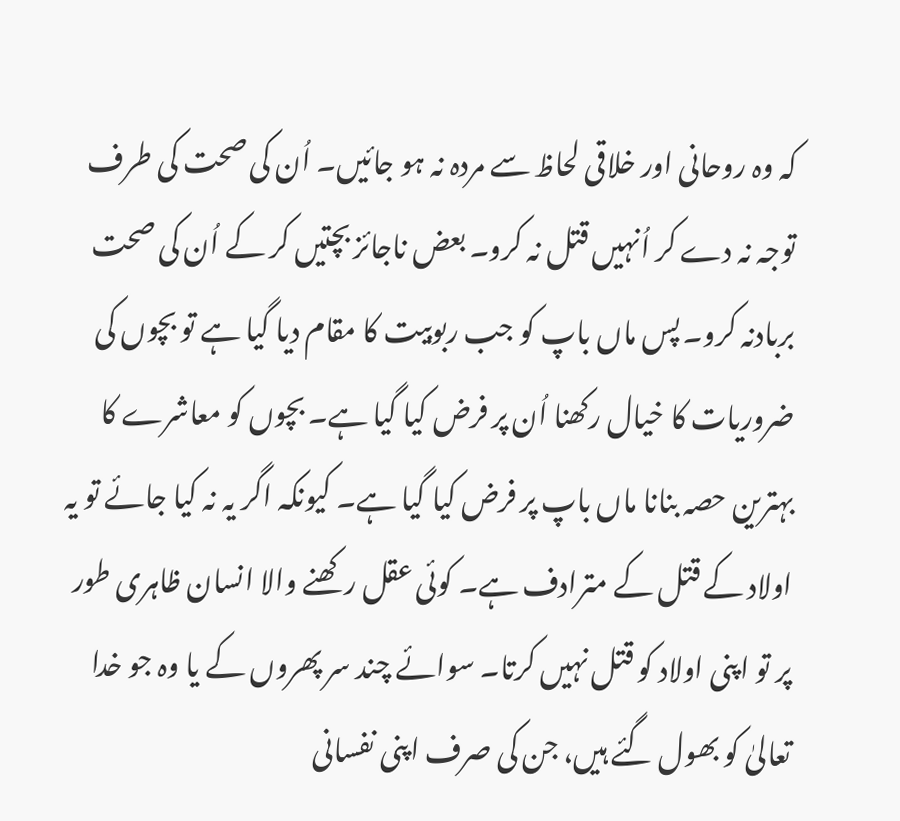کہ وہ روحانی اور خلاقی لحاظ سے مردہ نہ ہو جائیں۔ اُن کی صحت کی طرف توجہ نہ دے کر اُنہیں قتل نہ کرو۔ بعض ناجائز بچتیں کر کے اُن کی صحت بربادنہ کرو۔ پس ماں باپ کو جب ربوبیت کا مقام دیا گیا ہے تو بچوں کی ضروریات کا خیال رکھنا اُن پر فرض کیا گیا ہے۔ بچوں کو معاشرے کا بہترین حصہ بنانا ماں باپ پر فرض کیا گیا ہے۔ کیونکہ اگر یہ نہ کیا جائے تو یہ اولاد کے قتل کے مترادف ہے۔ کوئی عقل رکھنے والا انسان ظاہری طور پر تو اپنی اولاد کو قتل نہیں کرتا۔ سوائے چند سر پھروں کے یا وہ جو خدا تعالیٰ کو بھول گئے ہیں، جن کی صرف اپنی نفسانی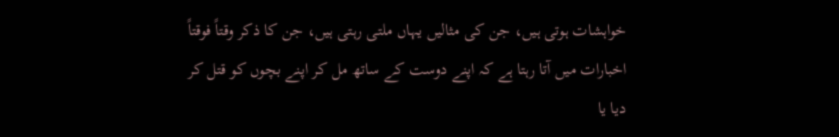خواہشات ہوتی ہیں، جن کی مثالیں یہاں ملتی رہتی ہیں، جن کا ذکر وقتاً فوقتاً اخبارات میں آتا رہتا ہے کہ اپنے دوست کے ساتھ مل کر اپنے بچوں کو قتل کر دیا یا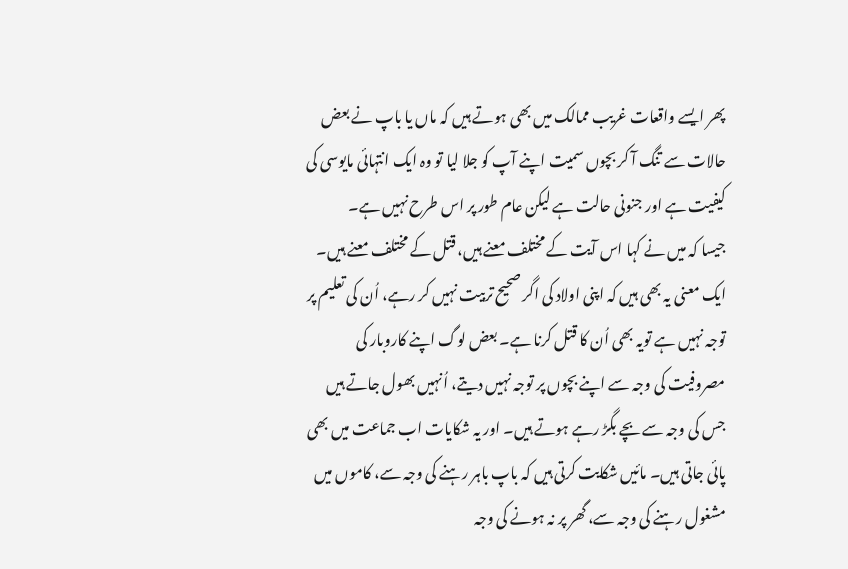پھر ایسے واقعات غریب ممالک میں بھی ہوتے ہیں کہ ماں یا باپ نے بعض حالات سے تنگ آ کر بچوں سمیت اپنے آپ کو جلا لیا تو وہ ایک انتہائی مایوسی کی کیفیت ہے اور جنونی حالت ہے لیکن عام طور پر اس طرح نہیں ہے۔
جیسا کہ میں نے کہا اس آیت کے مختلف معنے ہیں، قتل کے مختلف معنے ہیں۔ ایک معنی یہ بھی ہیں کہ اپنی اولاد کی اگر صحیح تربیت نہیں کر رہے، اُن کی تعلیم پر توجہ نہیں ہے تویہ بھی اُن کا قتل کرنا ہے۔ بعض لوگ اپنے کاروبار کی مصروفیت کی وجہ سے اپنے بچوں پر توجہ نہیں دیتے، اُنہیں بھول جاتے ہیں جس کی وجہ سے بچے بگڑ رہے ہوتے ہیں۔ اور یہ شکایات اب جماعت میں بھی پائی جاتی ہیں۔ مائیں شکایت کرتی ہیں کہ باپ باہر رہنے کی وجہ سے، کاموں میں مشغول رہنے کی وجہ سے، گھر پر نہ ہونے کی وجہ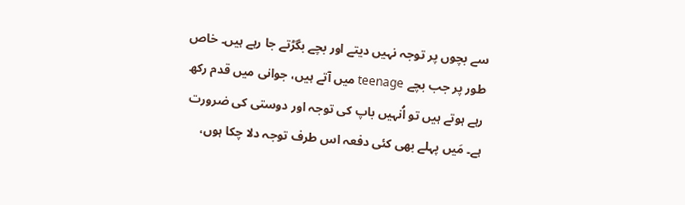سے بچوں پر توجہ نہیں دیتے اور بچے بگڑتے جا رہے ہیں۔ خاص طور پر جب بچے teenage میں آتے ہیں، جوانی میں قدم رکھ رہے ہوتے ہیں تو اُنہیں باپ کی توجہ اور دوستی کی ضرورت ہے۔ مَیں پہلے بھی کئی دفعہ اس طرف توجہ دلا چکا ہوں،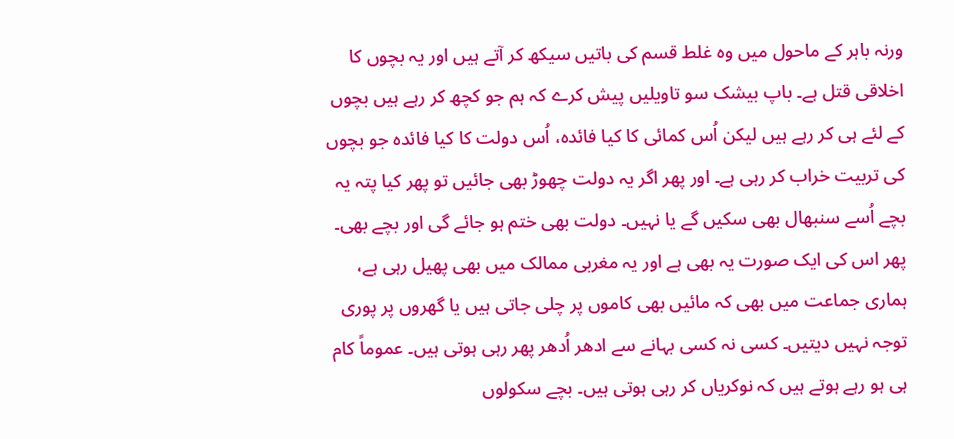ورنہ باہر کے ماحول میں وہ غلط قسم کی باتیں سیکھ کر آتے ہیں اور یہ بچوں کا اخلاقی قتل ہے۔ باپ بیشک سو تاویلیں پیش کرے کہ ہم جو کچھ کر رہے ہیں بچوں کے لئے ہی کر رہے ہیں لیکن اُس کمائی کا کیا فائدہ، اُس دولت کا کیا فائدہ جو بچوں کی تربیت خراب کر رہی ہے۔ اور پھر اگر یہ دولت چھوڑ بھی جائیں تو پھر کیا پتہ یہ بچے اُسے سنبھال بھی سکیں گے یا نہیں۔ دولت بھی ختم ہو جائے گی اور بچے بھی۔ پھر اس کی ایک صورت یہ بھی ہے اور یہ مغربی ممالک میں بھی پھیل رہی ہے، ہماری جماعت میں بھی کہ مائیں بھی کاموں پر چلی جاتی ہیں یا گھروں پر پوری توجہ نہیں دیتیں۔ کسی نہ کسی بہانے سے ادھر اُدھر پھر رہی ہوتی ہیں۔ عموماً کام ہی ہو رہے ہوتے ہیں کہ نوکریاں کر رہی ہوتی ہیں۔ بچے سکولوں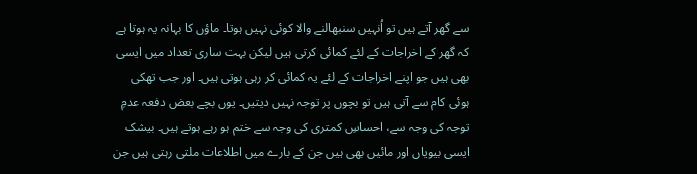سے گھر آتے ہیں تو اُنہیں سنبھالنے والا کوئی نہیں ہوتا۔ ماؤں کا بہانہ یہ ہوتا ہے کہ گھر کے اخراجات کے لئے کمائی کرتی ہیں لیکن بہت ساری تعداد میں ایسی بھی ہیں جو اپنے اخراجات کے لئے یہ کمائی کر رہی ہوتی ہیں۔ اور جب تھکی ہوئی کام سے آتی ہیں تو بچوں پر توجہ نہیں دیتیں۔ یوں بچے بعض دفعہ عدمِ توجہ کی وجہ سے، احساسِ کمتری کی وجہ سے ختم ہو رہے ہوتے ہیں۔ بیشک ایسی بیویاں اور مائیں بھی ہیں جن کے بارے میں اطلاعات ملتی رہتی ہیں جن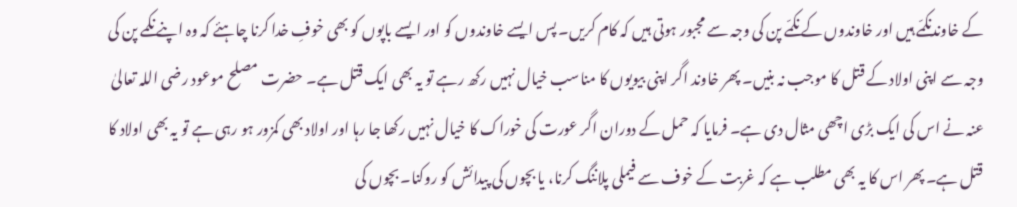کے خاوندنکمّے ہیں اور خاوندوں کے نکمّے پن کی وجہ سے مجبور ہوتی ہیں کہ کام کریں۔ پس ایسے خاوندوں کو اور ایسے باپوں کو بھی خوفِ خدا کرنا چاہئے کہ وہ اپنے نکمے پن کی وجہ سے اپنی اولاد کے قتل کا موجب نہ بنیں۔ پھر خاوند اگر اپنی بیویوں کا مناسب خیال نہیں رکھ رہے تو یہ بھی ایک قتل ہے۔ حضرت مصلح موعود رضی اللہ تعالیٰ عنہ نے اس کی ایک بڑی اچھی مثال دی ہے۔ فرمایا کہ حمل کے دوران اگر عورت کی خوراک کا خیال نہیں رکھا جا رہا اور اولاد بھی کمزور ہو رہی ہے تو یہ بھی اولاد کا قتل ہے۔ پھر اس کا یہ بھی مطلب ہے کہ غربت کے خوف سے فیملی پلاننگ کرنا، یا بچوں کی پیدائش کو روکنا۔ بچوں کی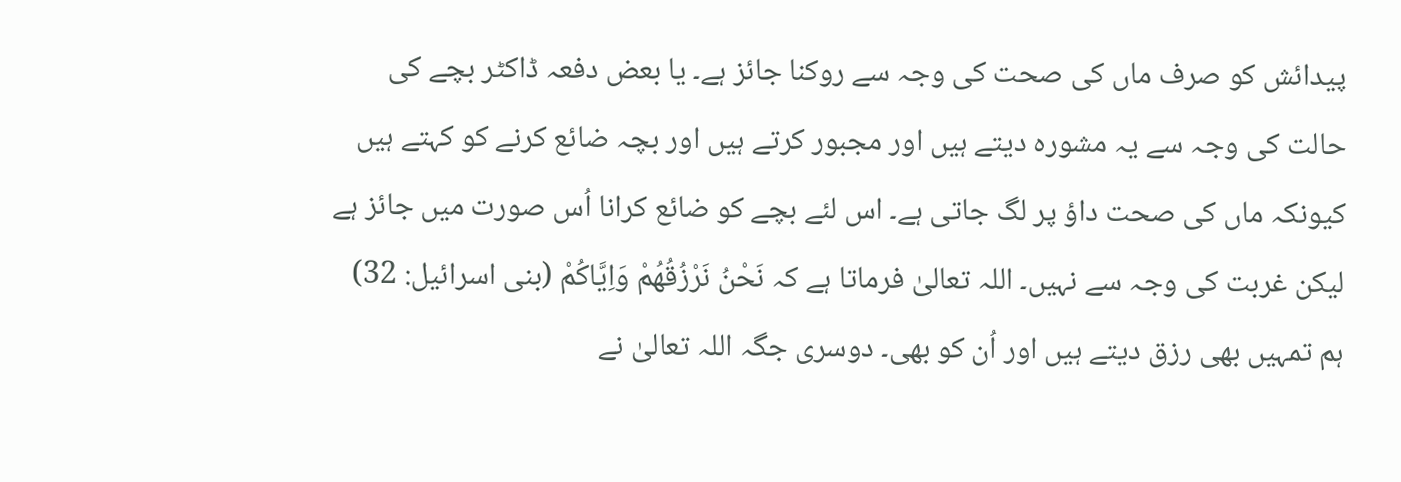پیدائش کو صرف ماں کی صحت کی وجہ سے روکنا جائز ہے۔ یا بعض دفعہ ڈاکٹر بچے کی حالت کی وجہ سے یہ مشورہ دیتے ہیں اور مجبور کرتے ہیں اور بچہ ضائع کرنے کو کہتے ہیں کیونکہ ماں کی صحت داؤ پر لگ جاتی ہے۔ اس لئے بچے کو ضائع کرانا اُس صورت میں جائز ہے لیکن غربت کی وجہ سے نہیں۔ اللہ تعالیٰ فرماتا ہے کہ نَحْنُ نَرْزُقُھُمْ وَاِیَّاکُمْ (بنی اسرائیل: 32) ہم تمہیں بھی رزق دیتے ہیں اور اُن کو بھی۔ دوسری جگہ اللہ تعالیٰ نے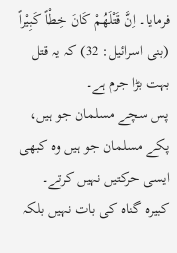فرمایا۔ اِنَّ قَتْلَھُمْ کَانَ خِطْاً کَبِیْراً (بنی اسرائیل: 32) کہ یہ قتل بہت بڑا جرم ہے۔
پس سچے مسلمان جو ہیں، پکے مسلمان جو ہیں وہ کبھی ایسی حرکتیں نہیں کرتے۔ کبیرہ گناہ کی بات نہیں بلکہ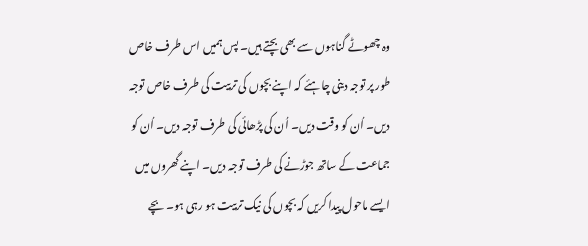وہ چھوٹے گناہوں سے بھی بچتے ہیں۔ پس ہمیں اس طرف خاص طور پر توجہ دینی چاہئے کہ اپنے بچوں کی تربیت کی طرف خاص توجہ دیں۔ اُن کو وقت دیں۔ اُن کی پڑھائی کی طرف توجہ دیں۔ اُن کو جماعت کے ساتھ جوڑنے کی طرف توجہ دیں۔ اپنے گھروں میں ایسے ماحول پیدا کریں کہ بچوں کی نیک تربیت ہو رہی ہو۔ بچے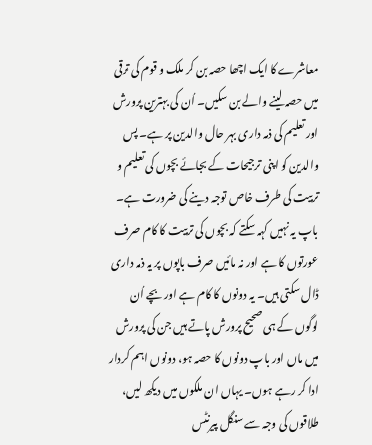معاشرے کا ایک اچھا حصہ بن کر ملک و قوم کی ترقی میں حصہ لینے والے بن سکیں۔ اُن کی بہترین پرورش اور تعلیم کی ذمہ داری بہر حال والدین پر ہے۔ پس والدین کو اپنی ترجیحات کے بجائے بچوں کی تعلیم و تربیت کی طرف خاص توجہ دینے کی ضرورت ہے۔ باپ یہ نہیں کہہ سکتے کہ بچوں کی تربیت کا کام صرف عورتوں کا ہے اور نہ مائیں صرف باپوں پر یہ ذمہ داری ڈال سکتی ہیں۔ یہ دونوں کا کام ہے اور بچے اُن لوگوں کے ہی صحیح پرورش پاتے ہیں جن کی پرورش میں ماں اور باپ دونوں کا حصہ ہو، دونوں اہم کردار ادا کر رہے ہوں۔ یہاں ان ملکوں میں دیکھ لیں، طلاقوں کی وجہ سے سنگل پیرنٹس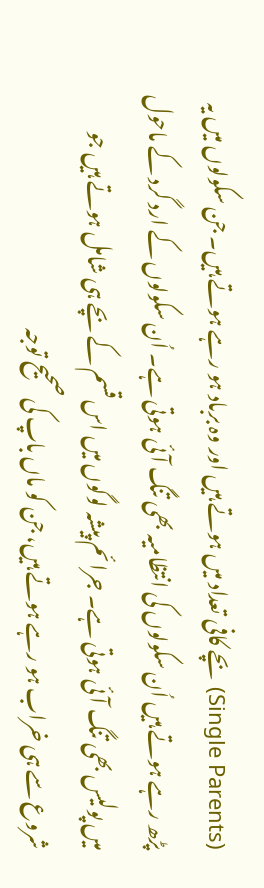(Single Parents) بچے کافی تعداد میں ہوتے ہیں اور وہ برباد ہو رہے ہوتے ہیں۔ جن سکولوں میں یہ پڑھ رہے ہوتے ہیں اُن سکولوں کی انتظامیہ بھی تنگ آئی ہوتی ہے۔ اُن سکولوں کے ارد گرد کے ماحول میں پولیس بھی تنگ آئی ہوتی ہے۔ جرائم پیشہ لوگوں میں اس قسم کے بچے ہی شامل ہوتے ہیں جو شروع سے ہی خراب ہو رہے ہوتے ہیں، جن کو ماں باپ کی صحیح توجہ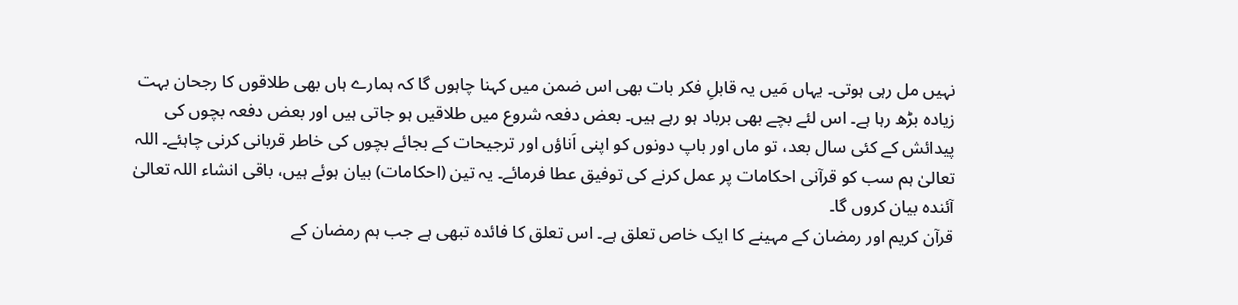نہیں مل رہی ہوتی۔ یہاں مَیں یہ قابلِ فکر بات بھی اس ضمن میں کہنا چاہوں گا کہ ہمارے ہاں بھی طلاقوں کا رجحان بہت زیادہ بڑھ رہا ہے۔ اس لئے بچے بھی برباد ہو رہے ہیں۔ بعض دفعہ شروع میں طلاقیں ہو جاتی ہیں اور بعض دفعہ بچوں کی پیدائش کے کئی سال بعد، تو ماں اور باپ دونوں کو اپنی اَناؤں اور ترجیحات کے بجائے بچوں کی خاطر قربانی کرنی چاہئے۔ اللہ تعالیٰ ہم سب کو قرآنی احکامات پر عمل کرنے کی توفیق عطا فرمائے۔ یہ تین (احکامات) بیان ہوئے ہیں، باقی انشاء اللہ تعالیٰ آئندہ بیان کروں گا۔
قرآن کریم اور رمضان کے مہینے کا ایک خاص تعلق ہے۔ اس تعلق کا فائدہ تبھی ہے جب ہم رمضان کے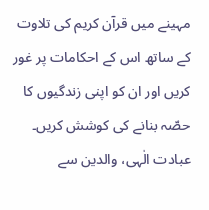مہینے میں قرآن کریم کی تلاوت کے ساتھ اس کے احکامات پر غور کریں اور ان کو اپنی زندگیوں کا حصّہ بنانے کی کوشش کریں۔ عبادت الٰہی، والدین سے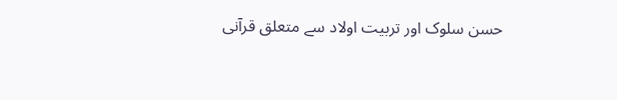حسن سلوک اور تربیت اولاد سے متعلق قرآنی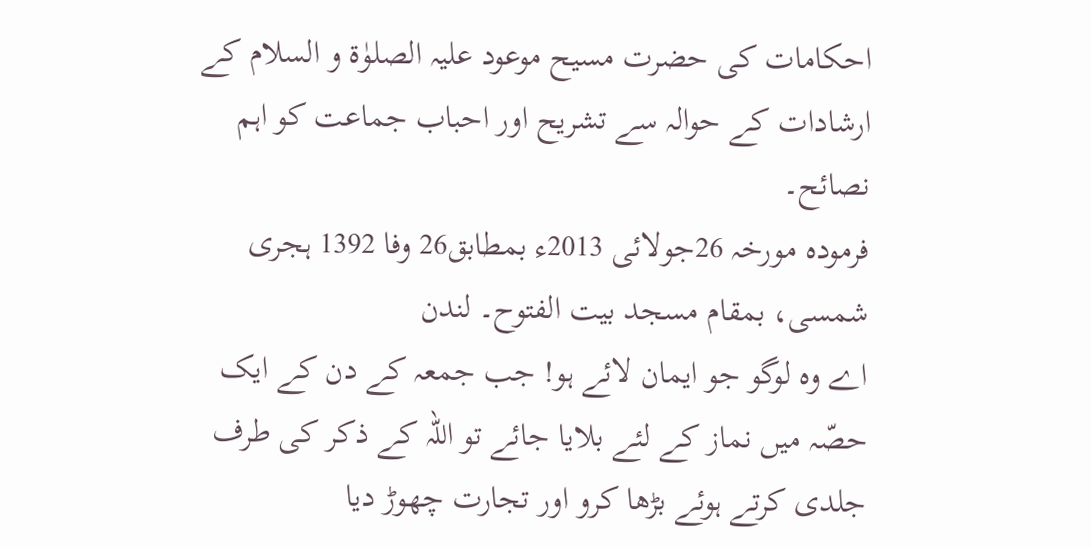احکامات کی حضرت مسیح موعود علیہ الصلوٰۃ و السلام کے ارشادات کے حوالہ سے تشریح اور احباب جماعت کو اہم نصائح۔
فرمودہ مورخہ 26جولائی 2013ء بمطابق26 وفا 1392 ہجری شمسی، بمقام مسجد بیت الفتوح۔ لندن
اے وہ لوگو جو ایمان لائے ہو! جب جمعہ کے دن کے ایک حصّہ میں نماز کے لئے بلایا جائے تو اللہ کے ذکر کی طرف جلدی کرتے ہوئے بڑھا کرو اور تجارت چھوڑ دیا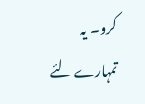کرو۔ یہ تمہارے لئے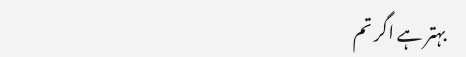بہتر ہے اگر تم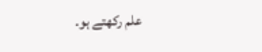علم رکھتے ہو۔